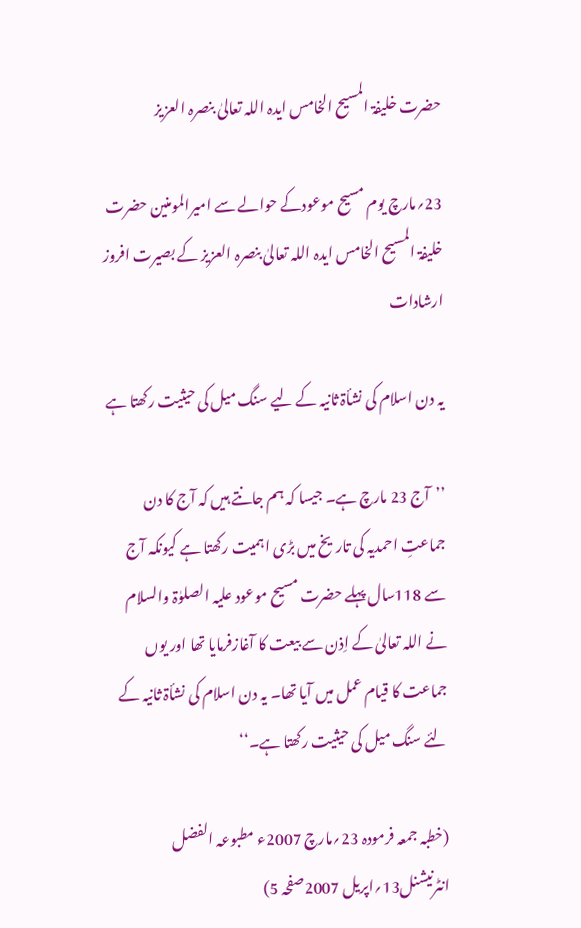حضرت خلیفۃ المسیح الخامس ایدہ اللہ تعالیٰ بنصرہ العزیز

23؍مارچ یوم مسیح موعودکے حوالے سے امیرالمومنین حضرت خلیفۃ المسیح الخامس ایدہ اللہ تعالیٰ بنصرہ العزیز کے بصیرت افروز ارشادات

یہ دن اسلام کی نشأۃ ثانیہ کے لیے سنگ میل کی حیثیت رکھتا ہے

’’آج 23 مارچ ہے۔ جیسا کہ ہم جانتے ہیں کہ آج کا دن جماعتِ احمدیہ کی تاریخ میں بڑی اہمیت رکھتا ہے کیونکہ آج سے 118سال پہلے حضرت مسیح موعود علیہ الصلوٰۃ والسلام نے اللہ تعالیٰ کے اِذن سے بیعت کا آغازفرمایا تھا اور یوں جماعت کا قیام عمل میں آیا تھا۔ یہ دن اسلام کی نشأۃ ثانیہ کے لئے سنگ میل کی حیثیت رکھتا ہے۔‘‘

(خطبہ جمعہ فرمودہ 23؍مارچ 2007ء مطبوعہ الفضل انٹرنیشنل13؍اپریل 2007صفحہ 5)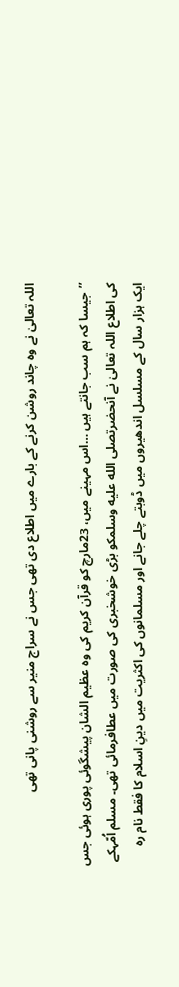اللہ تعالیٰ نے وہ چاند روشن کرنے کے بارے میں اطلاع دی تھی جس نے سراج منیر سے روشنی پانی تھی

’’جیسا کہ ہم سب جانتے ہیں …اس مہینے میں، 23مارچ کو قرآن کریم کی وہ عظیم الشان پیشگوئی پوری ہوئی جس کی اطلاع اللہ تعالیٰ نے آنحضرتصلى الله عليه وسلمکو بڑی خوشخبری کی صورت میں عطافرمائی تھی۔ مسلم اُمّہکے ایک ہزار سال کے مسلسل اندھیروں میں ڈوبتے چلے جانے اور مسلمانوں کی اکثریت میں دینِ اسلام کا فقط نام رہ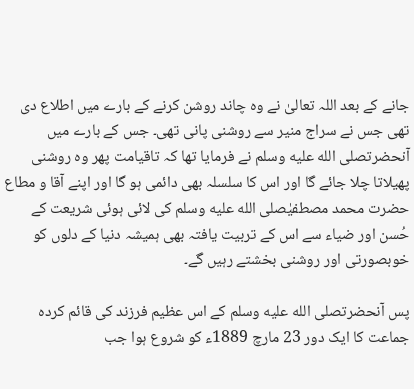جانے کے بعد اللہ تعالیٰ نے وہ چاند روشن کرنے کے بارے میں اطلاع دی تھی جس نے سراج منیر سے روشنی پانی تھی۔ جس کے بارے میں آنحضرتصلى الله عليه وسلم نے فرمایا تھا کہ تاقیامت پھر وہ روشنی پھیلاتا چلا جائے گا اور اس کا سلسلہ بھی دائمی ہو گا اور اپنے آقا و مطاع حضرت محمد مصطفیٰصلى الله عليه وسلم کی لائی ہوئی شریعت کے حُسن اور ضیاء سے اس کے تربیت یافتہ بھی ہمیشہ دنیا کے دلوں کو خوبصورتی اور روشنی بخشتے رہیں گے۔

پس آنحضرتصلى الله عليه وسلم کے اس عظیم فرزند کی قائم کردہ جماعت کا ایک دور 23 مارچ 1889ء کو شروع ہوا جب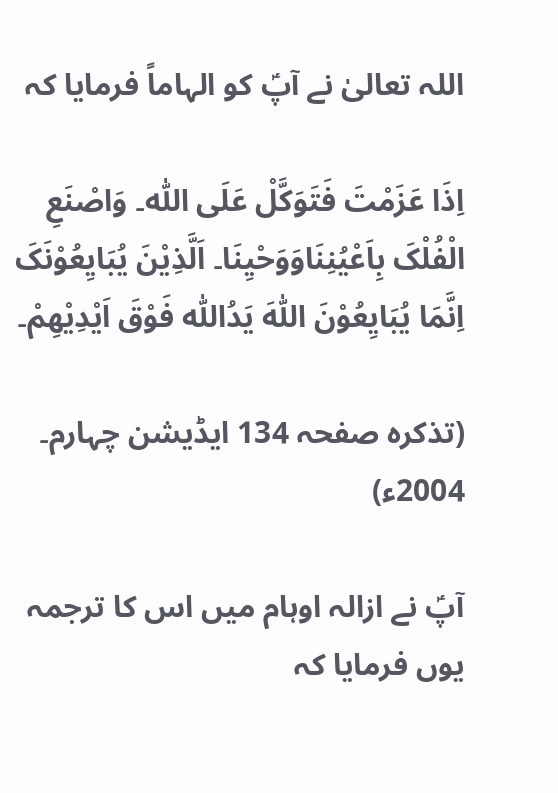اللہ تعالیٰ نے آپؑ کو الہاماً فرمایا کہ

اِذَا عَزَمْتَ فَتَوَکَّلْ عَلَی اللّٰہ۔ وَاصْنَعِ الْفُلْکَ بِاَعْیُنِنَاوَوَحْیِنَا۔ اَلَّذِیْنَ یُبَایِعُوْنَکَ اِنَّمَا یُبَایِعُوْنَ اللّٰہَ یَدُاللّٰہ فَوْقَ اَیْدِیْھِمْ۔

(تذکرہ صفحہ 134 ایڈیشن چہارم۔ 2004ء)

آپؑ نے ازالہ اوہام میں اس کا ترجمہ یوں فرمایا کہ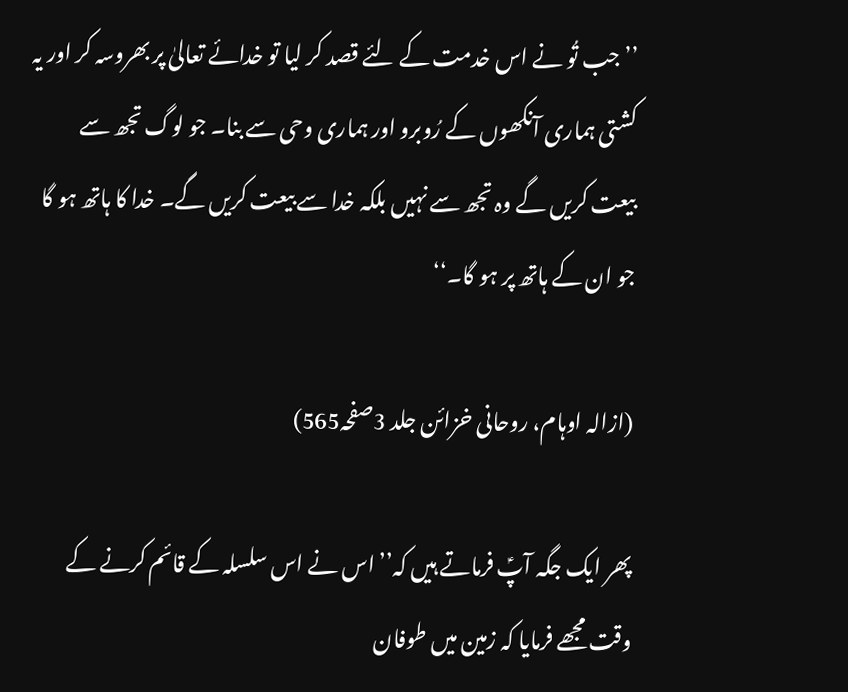’’جب تُو نے اس خدمت کے لئے قصد کر لیا تو خدائے تعالیٰ پر بھروسہ کر اور یہ کشتی ہماری آنکھوں کے رُوبرو اور ہماری وحی سے بنا۔ جو لوگ تجھ سے بیعت کریں گے وہ تجھ سے نہیں بلکہ خدا سے بیعت کریں گے۔ خدا کا ہاتھ ہو گا جو ان کے ہاتھ پر ہو گا۔‘‘

(ازالہ اوہام، روحانی خزائن جلد 3صفحہ565)

پھر ایک جگہ آپؑ فرماتے ہیں کہ’’اس نے اس سلسلہ کے قائم کرنے کے وقت مجھے فرمایا کہ زمین میں طوفان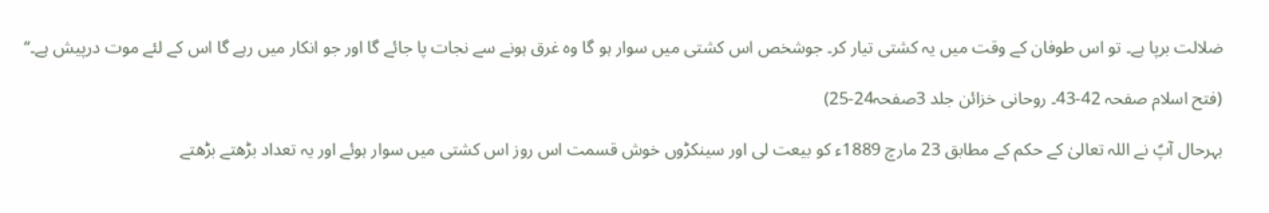ضلالت برپا ہے۔ تو اس طوفان کے وقت میں یہ کشتی تیار کر۔ جوشخص اس کشتی میں سوار ہو گا وہ غرق ہونے سے نجات پا جائے گا اور جو انکار میں رہے گا اس کے لئے موت درپیش ہے۔‘‘

(فتح اسلام صفحہ 42-43۔ روحانی خزائن جلد 3صفحہ24-25)

بہرحال آپؑ نے اللہ تعالیٰ کے حکم کے مطابق 23 مارچ 1889ء کو بیعت لی اور سینکڑوں خوش قسمت اس روز اس کشتی میں سوار ہوئے اور یہ تعداد بڑھتے بڑھتے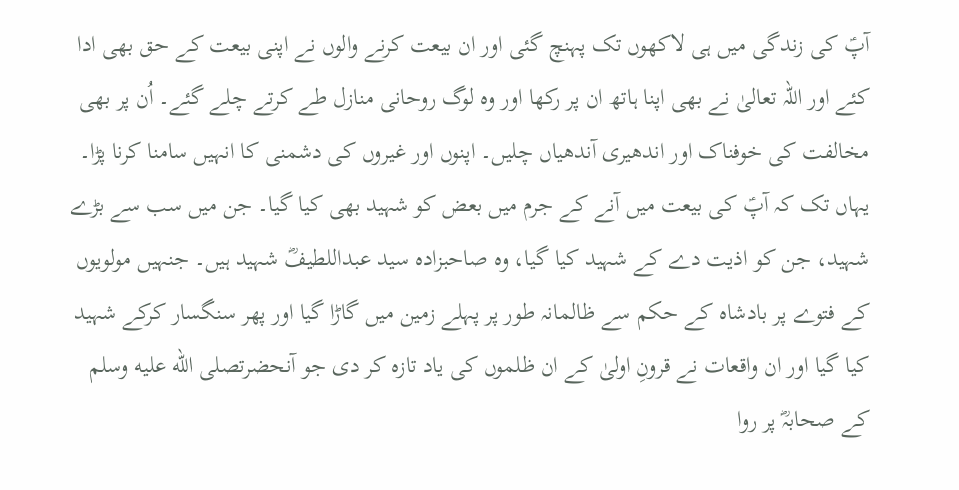آپؑ کی زندگی میں ہی لاکھوں تک پہنچ گئی اور ان بیعت کرنے والوں نے اپنی بیعت کے حق بھی ادا کئے اور اللہ تعالیٰ نے بھی اپنا ہاتھ ان پر رکھا اور وہ لوگ روحانی منازل طے کرتے چلے گئے۔ اُن پر بھی مخالفت کی خوفناک اور اندھیری آندھیاں چلیں۔ اپنوں اور غیروں کی دشمنی کا انہیں سامنا کرنا پڑا۔ یہاں تک کہ آپؑ کی بیعت میں آنے کے جرم میں بعض کو شہید بھی کیا گیا۔ جن میں سب سے بڑے شہید، جن کو اذیت دے کے شہید کیا گیا، وہ صاحبزادہ سید عبداللطیفؓ شہید ہیں۔ جنہیں مولویوں کے فتوے پر بادشاہ کے حکم سے ظالمانہ طور پر پہلے زمین میں گاڑا گیا اور پھر سنگسار کرکے شہید کیا گیا اور ان واقعات نے قرونِ اولیٰ کے ان ظلموں کی یاد تازہ کر دی جو آنحضرتصلى الله عليه وسلم کے صحابہؓ پر روا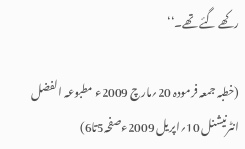رکھے گئے تھے۔‘‘

(خطبہ جمعہ فرمودہ 20؍مارچ 2009ء مطبوعہ الفضل انٹرنیشنل 10؍اپریل 2009ءصفحہ5تا6)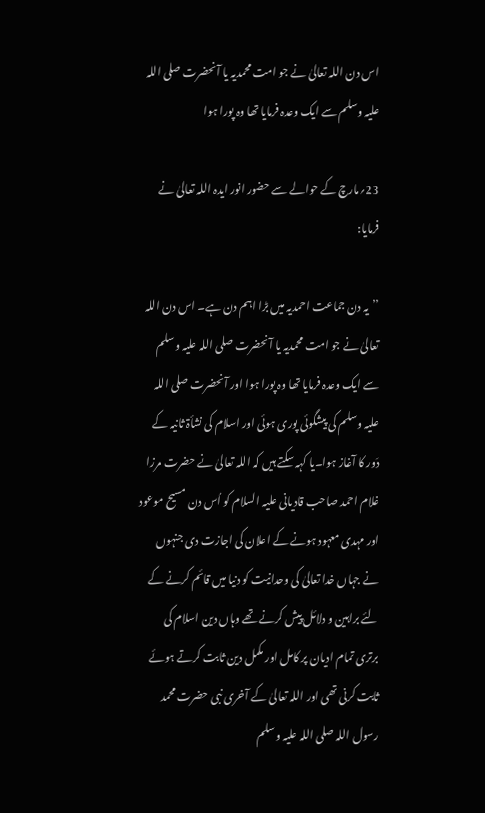اس دن اللہ تعالیٰ نے جو امت محمدیہ یا آنحضرت صلی اللہ علیہ وسلم سے ایک وعدہ فرمایا تھا وہ پورا ہوا

23؍مارچ کے حوالے سے حضور انور ایدہ اللہ تعالیٰ نے فرمایا:

’’یہ دن جماعت احمدیہ میں بڑا اہم دن ہے۔ اس دن اللہ تعالیٰ نے جو امت محمدیہ یا آنحضرت صلی اللہ علیہ وسلم سے ایک وعدہ فرمایا تھا وہ پورا ہوا اور آنحضرت صلی اللہ علیہ وسلم کی پیشگوئی پوری ہوئی اور اسلام کی نشأۃ ثانیہ کے دَور کا آغاز ہوا۔یا کہہ سکتے ہیں کہ اللہ تعالیٰ نے حضرت مرزا غلام احمد صاحب قادیانی علیہ السلام کو اُس دن مسیح موعود اور مہدی معہود ہونے کے اعلان کی اجازت دی جنہوں نے جہاں خدا تعالیٰ کی وحدانیت کو دنیا میں قائم کرنے کے لئے براہین و دلائل پیش کرنے تھے وہاں دین اسلام کی برتری تمام ادیان پر کامل اور مکمل دین ثابت کرتے ہوئے ثابت کرنی تھی اور اللہ تعالیٰ کے آخری نبی حضرت محمد رسول اللہ صلی اللہ علیہ وسلم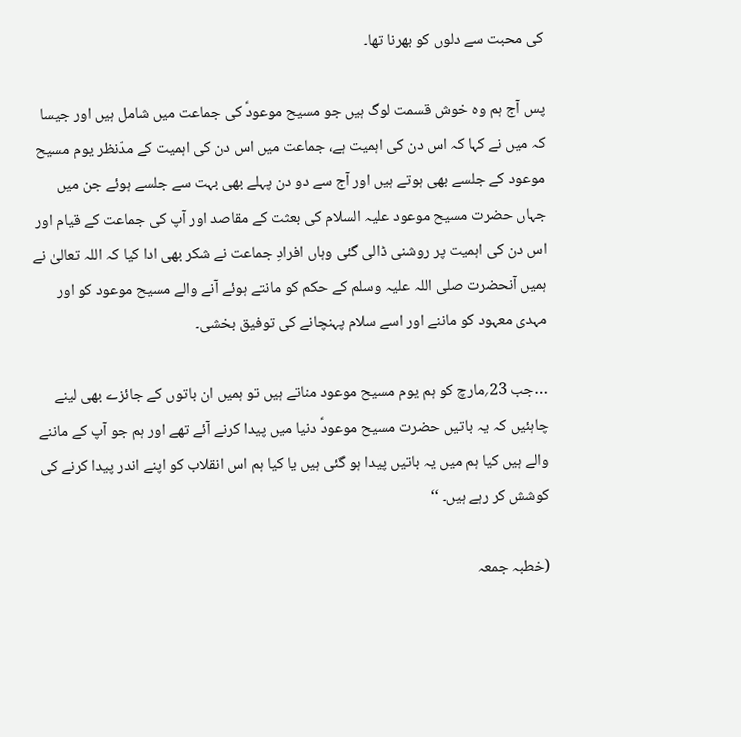کی محبت سے دلوں کو بھرنا تھا۔

پس آج ہم وہ خوش قسمت لوگ ہیں جو مسیح موعودؑ کی جماعت میں شامل ہیں اور جیسا کہ میں نے کہا کہ اس دن کی اہمیت ہے، جماعت میں اس دن کی اہمیت کے مدّنظر یوم مسیح موعود کے جلسے بھی ہوتے ہیں اور آج سے دو دن پہلے بھی بہت سے جلسے ہوئے جن میں جہاں حضرت مسیح موعود علیہ السلام کی بعثت کے مقاصد اور آپ کی جماعت کے قیام اور اس دن کی اہمیت پر روشنی ڈالی گئی وہاں افرادِ جماعت نے شکر بھی ادا کیا کہ اللہ تعالیٰ نے ہمیں آنحضرت صلی اللہ علیہ وسلم کے حکم کو مانتے ہوئے آنے والے مسیح موعود کو اور مہدی معہود کو ماننے اور اسے سلام پہنچانے کی توفیق بخشی۔

…جب 23؍مارچ کو ہم یوم مسیح موعود مناتے ہیں تو ہمیں ان باتوں کے جائزے بھی لینے چاہئیں کہ یہ باتیں حضرت مسیح موعودؑ دنیا میں پیدا کرنے آئے تھے اور ہم جو آپ کے ماننے والے ہیں کیا ہم میں یہ باتیں پیدا ہو گئی ہیں یا کیا ہم اس انقلاب کو اپنے اندر پیدا کرنے کی کوشش کر رہے ہیں۔ ‘‘

(خطبہ جمعہ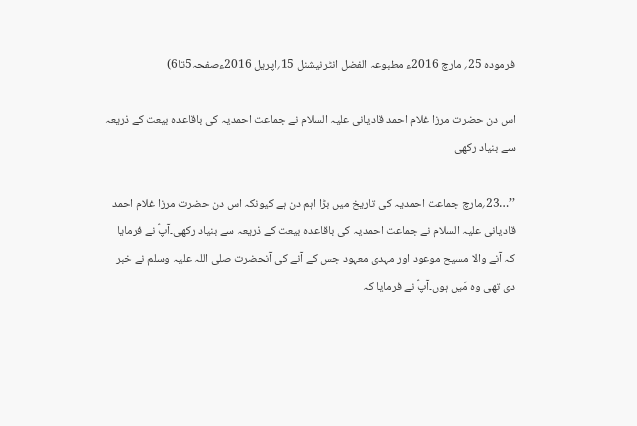فرمودہ 25؍ مارچ 2016ء مطبوعہ الفضل انٹرنیشنل 15؍اپریل 2016ءصفحہ5تا6)

اس دن حضرت مرزا غلام احمد قادیانی علیہ السلام نے جماعت احمدیہ کی باقاعدہ بیعت کے ذریعہ سے بنیاد رکھی

’’…23؍مارچ جماعت احمدیہ کی تاریخ میں بڑا اہم دن ہے کیونکہ اس دن حضرت مرزا غلام احمد قادیانی علیہ السلام نے جماعت احمدیہ کی باقاعدہ بیعت کے ذریعہ سے بنیاد رکھی۔آپؑ نے فرمایا کہ آنے والا مسیح موعود اور مہدی معہود جس کے آنے کی آنحضرت صلی اللہ علیہ وسلم نے خبر دی تھی وہ مَیں ہوں۔آپؑ نے فرمایا کہ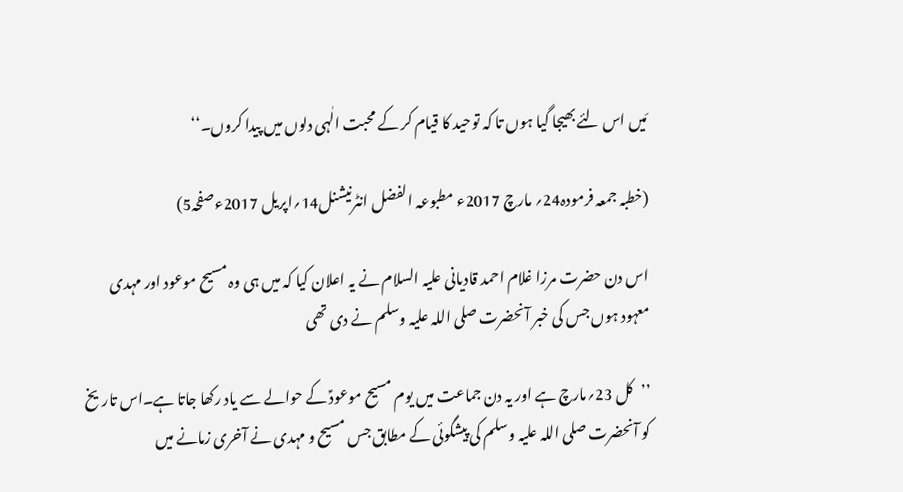مَیں اس لئے بھیجا گیا ہوں تا کہ توحید کا قیام کر کے محبت الٰہی دلوں میں پیدا کروں۔‘‘

(خطبہ جمعہ فرمودہ24؍ مارچ 2017ء مطبوعہ الفضل انٹرنیشنل14؍اپریل 2017ءصفحہ5)

اس دن حضرت مرزا غلام احمد قادیانی علیہ السلام نے یہ اعلان کیا کہ میں ہی وہ مسیح موعود اور مہدی معہود ہوں جس کی خبر آنحضرت صلی اللہ علیہ وسلم نے دی تھی

’’کل 23؍مارچ ہے اور یہ دن جماعت میں یوم مسیح موعودؑ کے حوالے سے یاد رکھا جاتا ہے۔اس تاریخ کو آنحضرت صلی اللہ علیہ وسلم کی پیشگوئی کے مطابق جس مسیح و مہدی نے آخری زمانے میں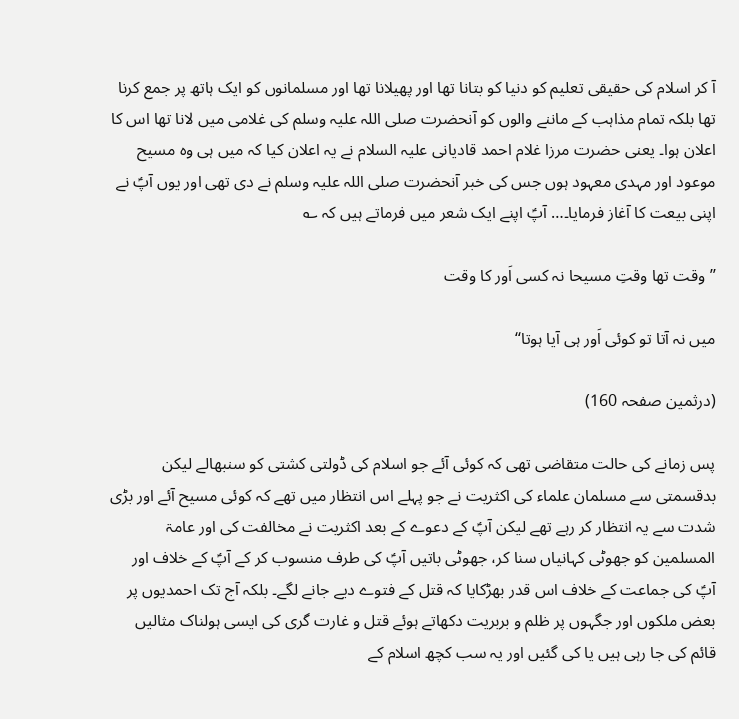آ کر اسلام کی حقیقی تعلیم کو دنیا کو بتانا تھا اور پھیلانا تھا اور مسلمانوں کو ایک ہاتھ پر جمع کرنا تھا بلکہ تمام مذاہب کے ماننے والوں کو آنحضرت صلی اللہ علیہ وسلم کی غلامی میں لانا تھا اس کا اعلان ہوا۔ یعنی حضرت مرزا غلام احمد قادیانی علیہ السلام نے یہ اعلان کیا کہ میں ہی وہ مسیح موعود اور مہدی معہود ہوں جس کی خبر آنحضرت صلی اللہ علیہ وسلم نے دی تھی اور یوں آپؑ نے اپنی بیعت کا آغاز فرمایا۔… آپؑ اپنے ایک شعر میں فرماتے ہیں کہ ؎

’’وقت تھا وقتِ مسیحا نہ کسی اَور کا وقت

میں نہ آتا تو کوئی اَور ہی آیا ہوتا‘‘

(درثمین صفحہ 160)

پس زمانے کی حالت متقاضی تھی کہ کوئی آئے جو اسلام کی ڈولتی کشتی کو سنبھالے لیکن بدقسمتی سے مسلمان علماء کی اکثریت نے جو پہلے اس انتظار میں تھے کہ کوئی مسیح آئے اور بڑی شدت سے یہ انتظار کر رہے تھے لیکن آپؑ کے دعوے کے بعد اکثریت نے مخالفت کی اور عامۃ المسلمین کو جھوٹی کہانیاں سنا کر، جھوٹی باتیں آپؑ کی طرف منسوب کر کے آپؑ کے خلاف اور آپؑ کی جماعت کے خلاف اس قدر بھڑکایا کہ قتل کے فتوے دیے جانے لگے۔ بلکہ آج تک احمدیوں پر بعض ملکوں اور جگہوں پر ظلم و بربریت دکھاتے ہوئے قتل و غارت گری کی ایسی ہولناک مثالیں قائم کی جا رہی ہیں یا کی گئیں اور یہ سب کچھ اسلام کے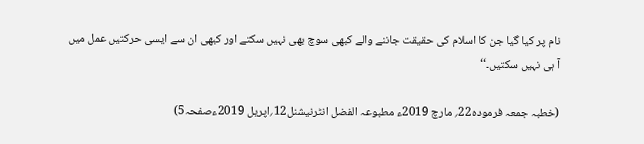نام پر کیا گیا جن کا اسلام کی حقیقت جاننے والے کبھی سوچ بھی نہیں سکتے اور کبھی ان سے ایسی حرکتیں عمل میں آ ہی نہیں سکتیں۔‘‘

(خطبہ جمعہ فرمودہ22؍ مارچ 2019ء مطبوعہ الفضل انٹرنیشنل12؍اپریل 2019ءصفحہ5)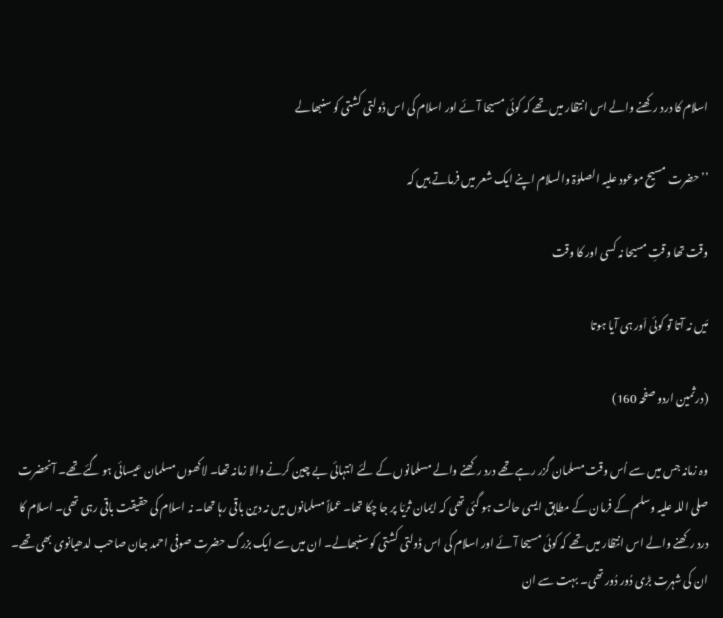اسلام کا درد رکھنے والے اس انتظار میں تھے کہ کوئی مسیحا آئے اور اسلام کی اس ڈولتی کشتی کو سنبھالے

’’حضرت مسیح موعود علیہ الصلوٰۃ والسلام اپنے ایک شعر میں فرماتے ہیں کہ

وقت تھا وقتِ مسیحا نہ کسی اور کا وقت

مَیں نہ آتا تو کوئی اَور ہی آیا ہوتا

(درثمین اردو صفحہ 160)

وہ زمانہ جس میں سے اُس وقت مسلمان گزر رہے تھے درد رکھنے والے مسلمانوں کے لئے انتہائی بے چین کرنے والا زمانہ تھا۔ لاکھوں مسلمان عیسائی ہو گئے تھے۔ آنحضرت صلی اللہ علیہ وسلم کے فرمان کے مطابق ایسی حالت ہو گئی تھی کہ ایمان ثریّا پر جا چکا تھا۔ عملاً مسلمانوں میں نہ دین باقی رہا تھا۔ نہ اسلام کی حقیقت باقی رہی تھی۔ اسلام کا درد رکھنے والے اس انتظار میں تھے کہ کوئی مسیحا آئے اور اسلام کی اس ڈولتی کشتی کو سنبھالے۔ ان میں سے ایک بزرگ حضرت صوفی احمد جان صاحب لدھیانوی بھی تھے۔ ان کی شہرت بڑی دُور دُور تھی۔ بہت سے ان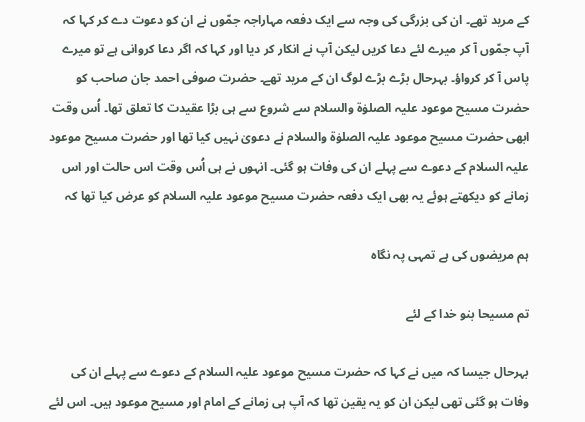کے مرید تھے۔ ان کی بزرگی کی وجہ سے ایک دفعہ مہاراجہ جمّوں نے ان کو دعوت دے کر کہا کہ آپ جمّوں آ کر میرے لئے دعا کریں لیکن آپ نے انکار کر دیا اور کہا کہ اگر دعا کروانی ہے تو میرے پاس آ کر کرواؤ۔ بہرحال بڑے بڑے لوگ ان کے مرید تھے۔ حضرت صوفی احمد جان صاحب کو حضرت مسیح موعود علیہ الصلوٰۃ والسلام سے شروع سے ہی بڑا عقیدت کا تعلق تھا۔ اُس وقت ابھی حضرت مسیح موعود علیہ الصلوٰۃ والسلام نے دعویٰ نہیں کیا تھا اور حضرت مسیح موعود علیہ السلام کے دعوے سے پہلے ان کی وفات ہو گئی۔ انہوں نے ہی اُس وقت اس حالت اور اس زمانے کو دیکھتے ہوئے یہ بھی ایک دفعہ حضرت مسیح موعود علیہ السلام کو عرض کیا تھا کہ

ہم مریضوں کی ہے تمہی پہ نگاہ

تم مسیحا بنو خدا کے لئے

بہرحال جیسا کہ میں نے کہا کہ حضرت مسیح موعود علیہ السلام کے دعوے سے پہلے ان کی وفات ہو گئی تھی لیکن ان کو یہ یقین تھا کہ آپ ہی زمانے کے امام اور مسیح موعود ہیں۔ اس لئے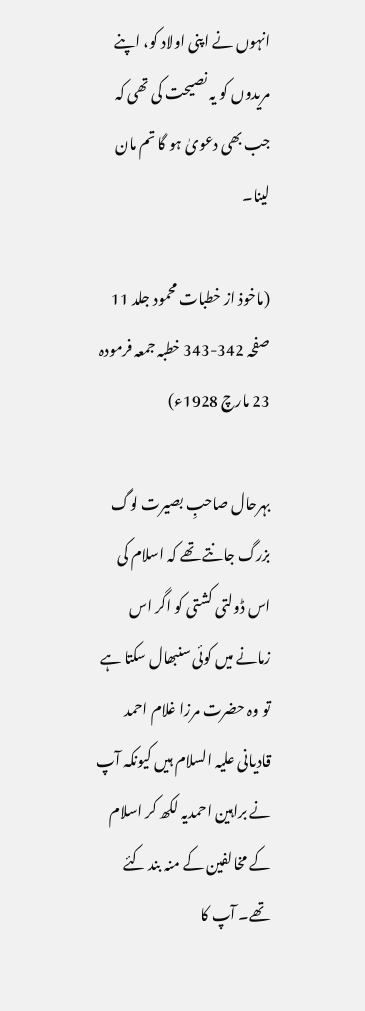انہوں نے اپنی اولاد کو، اپنے مریدوں کو یہ نصیحت کی تھی کہ جب بھی دعویٰ ہو گا تم مان لینا۔

(ماخوذ از خطبات محمود جلد 11 صفحہ 342-343 خطبہ جمعہ فرمودہ 23 مارچ 1928ء)

بہرحال صاحبِ بصیرت لوگ بزرگ جانتے تھے کہ اسلام کی اس ڈولتی کشتی کو اگر اس زمانے میں کوئی سنبھال سکتا ہے تو وہ حضرت مرزا غلام احمد قادیانی علیہ السلام ہیں کیونکہ آپ نے براہین احمدیہ لکھ کر اسلام کے مخالفین کے منہ بند کئے تھے۔ آپ کا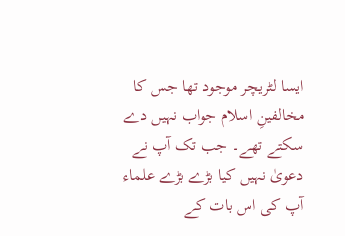ایسا لٹریچر موجود تھا جس کا مخالفینِ اسلام جواب نہیں دے سکتے تھے۔ جب تک آپ نے دعویٰ نہیں کیا بڑے بڑے علماء آپ کی اس بات کے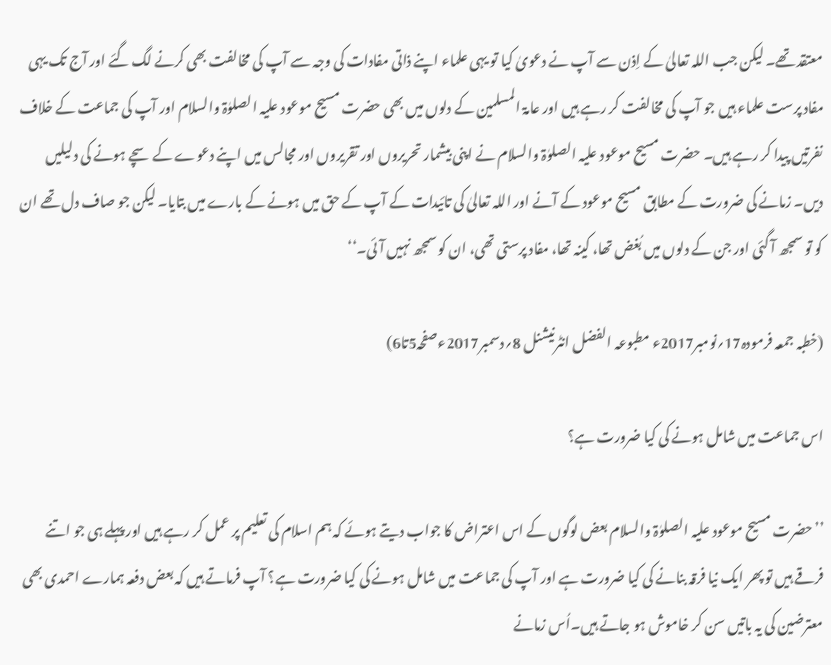معتقد تھے۔ لیکن جب اللہ تعالیٰ کے اِذن سے آپ نے دعویٰ کیا تو یہی علماء اپنے ذاتی مفادات کی وجہ سے آپ کی مخالفت بھی کرنے لگ گئے اور آج تک یہی مفاد پرست علماء ہیں جو آپ کی مخالفت کر رہے ہیں اور عامۃ المسلمین کے دلوں میں بھی حضرت مسیح موعود علیہ الصلوٰۃ والسلام اور آپ کی جماعت کے خلاف نفرتیں پیدا کر رہے ہیں۔ حضرت مسیح موعود علیہ الصلوٰۃ والسلام نے اپنی بیشمار تحریروں اور تقریروں اور مجالس میں اپنے دعوے کے سچے ہونے کی دلیلیں دیں۔ زمانے کی ضرورت کے مطابق مسیح موعود کے آنے اور اللہ تعالیٰ کی تائیدات کے آپ کے حق میں ہونے کے بارے میں بتایا۔ لیکن جو صاف دل تھے ان کو تو سمجھ آ گئی اور جن کے دلوں میں بُغض تھا، کینہ تھا، مفاد پرستی تھی، ان کو سمجھ نہیں آئی۔‘‘

(خطبہ جمعہ فرمودہ17؍نومبر2017ء مطبوعہ الفضل انٹرنیشنل 8؍دسمبر2017ءصفحہ5تا6)

اس جماعت میں شامل ہونے کی کیا ضرورت ہے؟

’’حضرت مسیح موعود علیہ الصلوٰۃ والسلام بعض لوگوں کے اس اعتراض کا جواب دیتے ہوئے کہ ہم اسلام کی تعلیم پر عمل کر رہے ہیں اور پہلے ہی جو اتنے فرقے ہیں تو پھر ایک نیا فرقہ بنانے کی کیا ضرورت ہے اور آپ کی جماعت میں شامل ہونے کی کیا ضرورت ہے؟ آپ فرماتے ہیں کہ بعض دفعہ ہمارے احمدی بھی معترضین کی یہ باتیں سن کر خاموش ہو جاتے ہیں۔اُس زمانے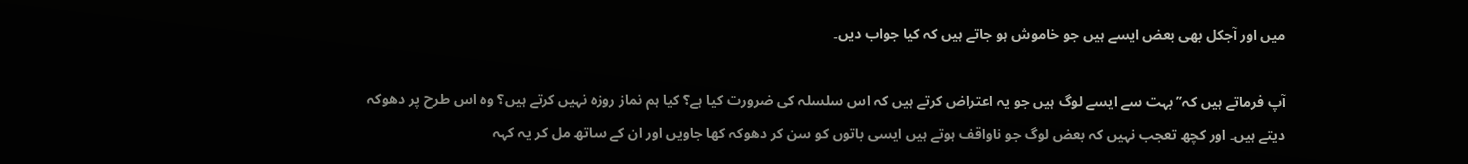میں اور آجکل بھی بعض ایسے ہیں جو خاموش ہو جاتے ہیں کہ کیا جواب دیں۔

آپ فرماتے ہیں کہ’’بہت سے ایسے لوگ ہیں جو یہ اعتراض کرتے ہیں کہ اس سلسلہ کی ضرورت کیا ہے؟ کیا ہم نماز روزہ نہیں کرتے ہیں؟ وہ اس طرح پر دھوکہ دیتے ہیں۔ اور کچھ تعجب نہیں کہ بعض لوگ جو ناواقف ہوتے ہیں ایسی باتوں کو سن کر دھوکہ کھا جاویں اور ان کے ساتھ مل کر یہ کہہ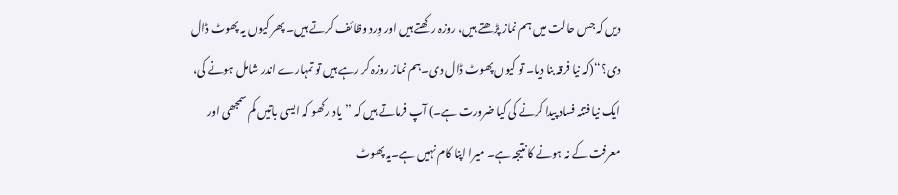دیں کہ جس حالت میں ہم نماز پڑھتے ہیں، روزہ رکھتے ہیں اور وِرد وظائف کرتے ہیں۔ پھر کیوں یہ پھوٹ ڈال دی؟‘‘(کہ نیا فرقہ بنا دیا۔ تو کیوں پھوٹ ڈال دی۔ہم نماز روزہ کر رہے ہیں تو تمہارے اندر شامل ہونے کی، ایک نیا فتنہ فساد پیدا کرنے کی کیا ضرورت ہے۔) آپ فرماتے ہیں کہ ’’یاد رکھو کہ ایسی باتیں کم سمجھی اور معرفت کے نہ ہونے کا نتیجہ ہے۔ میرا اپنا کام نہیں ہے۔یہ پھوٹ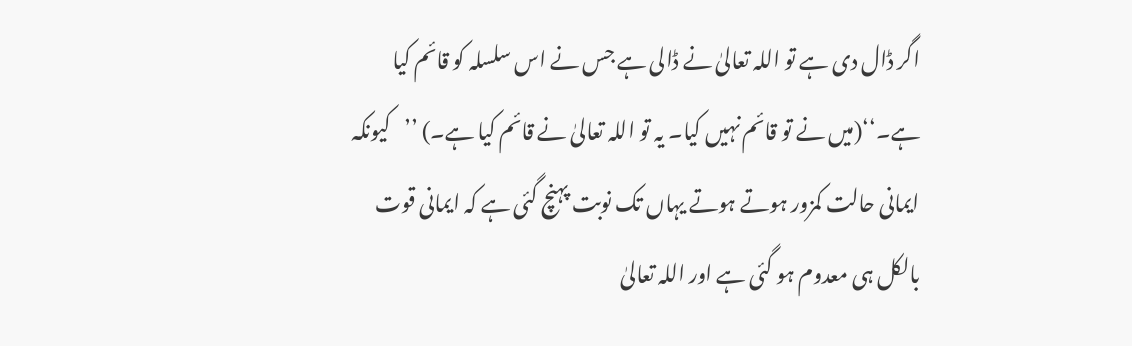اگر ڈال دی ہے تو اللہ تعالیٰ نے ڈالی ہے جس نے اس سلسلہ کو قائم کیا ہے۔‘‘(میں نے تو قائم نہیں کیا۔ یہ تو اللہ تعالیٰ نے قائم کیا ہے۔) ’’کیونکہ ایمانی حالت کمزور ہوتے ہوتے یہاں تک نوبت پہنچ گئی ہے کہ ایمانی قوت بالکل ہی معدوم ہو گئی ہے اور اللہ تعالیٰ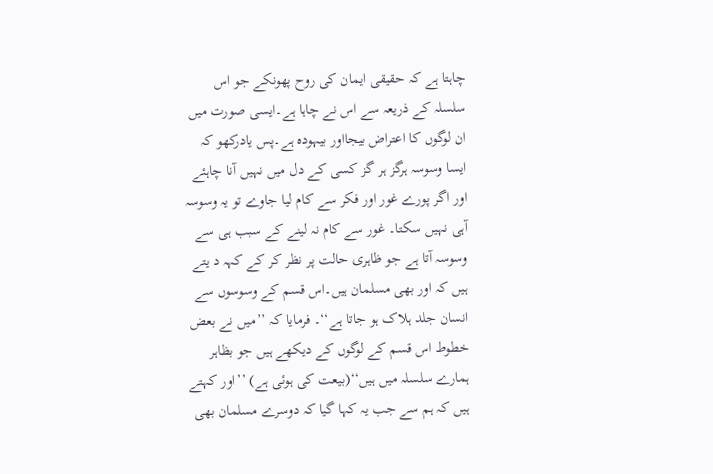چاہتا ہے کہ حقیقی ایمان کی روح پھونکے جو اس سلسلہ کے ذریعہ سے اس نے چاہا ہے۔ایسی صورت میں ان لوگوں کا اعتراض بیجااور بیہودہ ہے۔پس یادرکھو کہ ایسا وسوسہ ہرگز ہر گز کسی کے دل میں نہیں آنا چاہئے اور اگر پورے غور اور فکر سے کام لیا جاوے تو یہ وسوسہ آہی نہیں سکتا۔ غور سے کام نہ لینے کے سبب ہی سے وسوسہ آتا ہے جو ظاہری حالت پر نظر کر کے کہہ د یتے ہیں کہ اور بھی مسلمان ہیں۔اس قسم کے وسوسوں سے انسان جلد ہلاک ہو جاتا ہے‘‘۔ فرمایا کہ ’’میں نے بعض خطوط اس قسم کے لوگوں کے دیکھے ہیں جو بظاہر ہمارے سلسلہ میں ہیں‘‘(بیعت کی ہوئی ہے) ’’اور کہتے ہیں کہ ہم سے جب یہ کہا گیا کہ دوسرے مسلمان بھی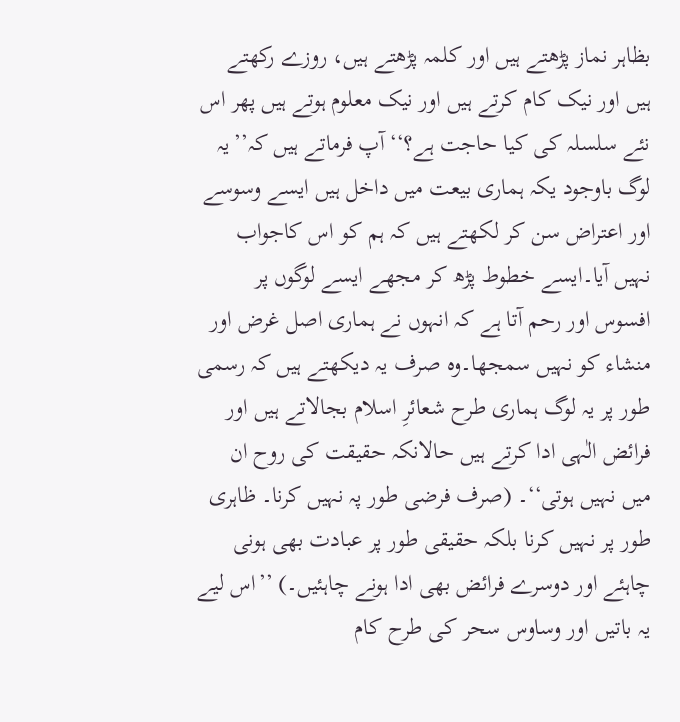بظاہر نماز پڑھتے ہیں اور کلمہ پڑھتے ہیں، روزے رکھتے ہیں اور نیک کام کرتے ہیں اور نیک معلوم ہوتے ہیں پھر اس نئے سلسلہ کی کیا حاجت ہے؟‘‘آپ فرماتے ہیں کہ’’یہ لوگ باوجود یکہ ہماری بیعت میں داخل ہیں ایسے وسوسے اور اعتراض سن کر لکھتے ہیں کہ ہم کو اس کاجواب نہیں آیا۔ایسے خطوط پڑھ کر مجھے ایسے لوگوں پر افسوس اور رحم آتا ہے کہ انہوں نے ہماری اصل غرض اور منشاء کو نہیں سمجھا۔وہ صرف یہ دیکھتے ہیں کہ رسمی طور پر یہ لوگ ہماری طرح شعائرِ اسلام بجالاتے ہیں اور فرائض الٰہی ادا کرتے ہیں حالانکہ حقیقت کی روح ان میں نہیں ہوتی‘‘۔ (صرف فرضی طور پہ نہیں کرنا۔ ظاہری طور پر نہیں کرنا بلکہ حقیقی طور پر عبادت بھی ہونی چاہئے اور دوسرے فرائض بھی ادا ہونے چاہئیں۔) ’’اس لیے یہ باتیں اور وساوس سحر کی طرح کام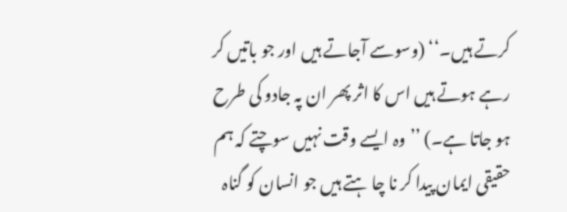کرتے ہیں۔‘‘ (وسوسے آجاتے ہیں اور جو باتیں کر رہے ہوتے ہیں اس کا اثر پھر ان پہ جادو کی طرح ہو جاتا ہے۔) ’’وہ ایسے وقت نہیں سوچتے کہ ہم حقیقی ایمان پیدا کر نا چا ہتے ہیں جو انسان کو گناہ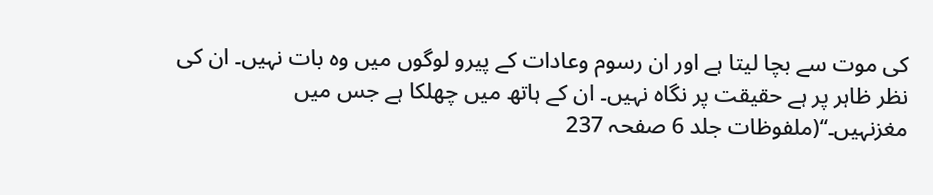کی موت سے بچا لیتا ہے اور ان رسوم وعادات کے پیرو لوگوں میں وہ بات نہیں۔ ان کی نظر ظاہر پر ہے حقیقت پر نگاہ نہیں۔ ان کے ہاتھ میں چھلکا ہے جس میں مغزنہیں۔‘‘(ملفوظات جلد 6 صفحہ 237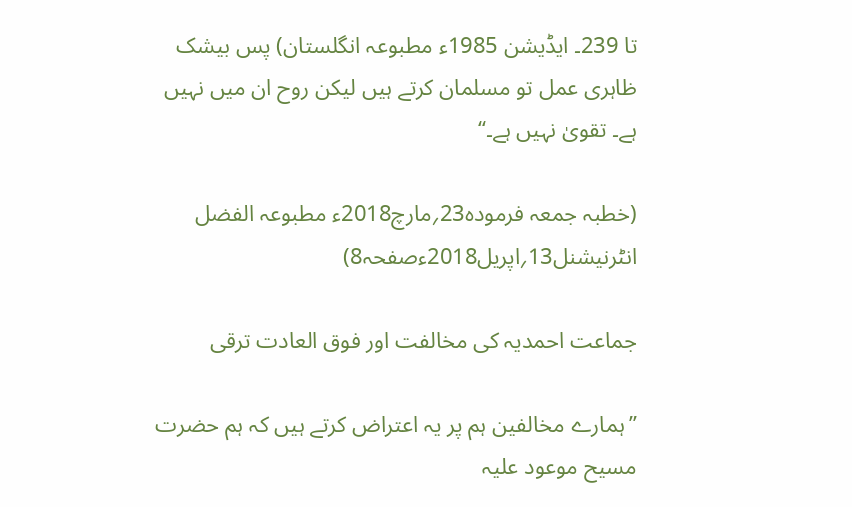تا 239۔ ایڈیشن 1985ء مطبوعہ انگلستان) پس بیشک ظاہری عمل تو مسلمان کرتے ہیں لیکن روح ان میں نہیں ہے۔ تقویٰ نہیں ہے۔‘‘

(خطبہ جمعہ فرمودہ23؍مارچ2018ء مطبوعہ الفضل انٹرنیشنل13؍اپریل2018ءصفحہ8)

جماعت احمدیہ کی مخالفت اور فوق العادت ترقی

’’ہمارے مخالفین ہم پر یہ اعتراض کرتے ہیں کہ ہم حضرت مسیح موعود علیہ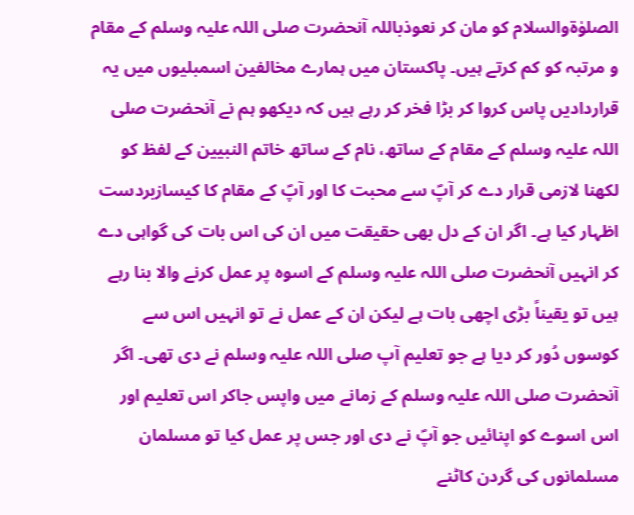الصلوٰۃوالسلام کو مان کر نعوذباللہ آنحضرت صلی اللہ علیہ وسلم کے مقام و مرتبہ کو کم کرتے ہیں۔ پاکستان میں ہمارے مخالفین اسمبلیوں میں یہ قراردادیں پاس کروا کر بڑا فخر کر رہے ہیں کہ دیکھو ہم نے آنحضرت صلی اللہ علیہ وسلم کے مقام کے ساتھ، نام کے ساتھ خاتم النبیین کے لفظ کو لکھنا لازمی قرار دے کر آپؐ سے محبت کا اور آپؐ کے مقام کا کیسازبردست اظہار کیا ہے۔ اگر ان کے دل بھی حقیقت میں ان کی اس بات کی گواہی دے کر انہیں آنحضرت صلی اللہ علیہ وسلم کے اسوہ پر عمل کرنے والا بنا رہے ہیں تو یقیناً بڑی اچھی بات ہے لیکن ان کے عمل نے تو انہیں اس سے کوسوں دُور کر دیا ہے جو تعلیم آپ صلی اللہ علیہ وسلم نے دی تھی۔ اگر آنحضرت صلی اللہ علیہ وسلم کے زمانے میں واپس جاکر اس تعلیم اور اس اسوے کو اپنائیں جو آپؐ نے دی اور جس پر عمل کیا تو مسلمان مسلمانوں کی گردن کاٹنے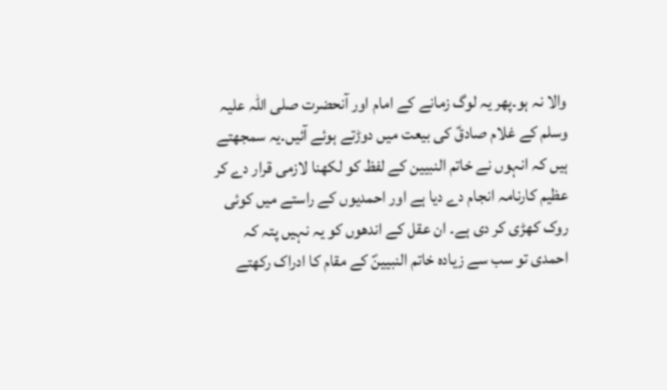والا نہ ہو۔پھر یہ لوگ زمانے کے امام اور آنحضرت صلی اللہ علیہ وسلم کے غلام صادقؑ کی بیعت میں دوڑتے ہوئے آئیں۔یہ سمجھتے ہیں کہ انہوں نے خاتم النبیین کے لفظ کو لکھنا لازمی قرار دے کر عظیم کارنامہ انجام دے دیا ہے اور احمدیوں کے راستے میں کوئی روک کھڑی کر دی ہے۔ ان عقل کے اندھوں کو یہ نہیں پتہ کہ احمدی تو سب سے زیادہ خاتم النبیینؐ کے مقام کا ادراک رکھتے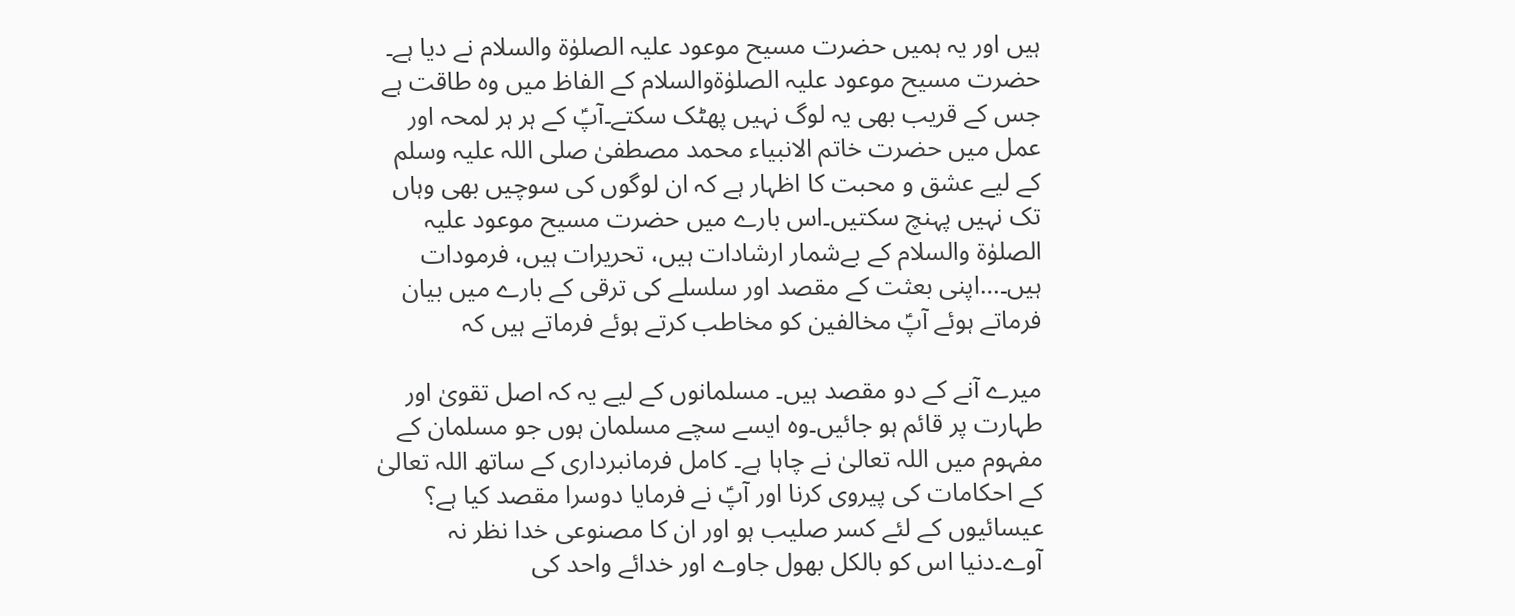ہیں اور یہ ہمیں حضرت مسیح موعود علیہ الصلوٰۃ والسلام نے دیا ہے۔ حضرت مسیح موعود علیہ الصلوٰۃوالسلام کے الفاظ میں وہ طاقت ہے جس کے قریب بھی یہ لوگ نہیں پھٹک سکتے۔آپؑ کے ہر ہر لمحہ اور عمل میں حضرت خاتم الانبیاء محمد مصطفیٰ صلی اللہ علیہ وسلم کے لیے عشق و محبت کا اظہار ہے کہ ان لوگوں کی سوچیں بھی وہاں تک نہیں پہنچ سکتیں۔اس بارے میں حضرت مسیح موعود علیہ الصلوٰۃ والسلام کے بےشمار ارشادات ہیں، تحریرات ہیں، فرمودات ہیں۔…اپنی بعثت کے مقصد اور سلسلے کی ترقی کے بارے میں بیان فرماتے ہوئے آپؑ مخالفین کو مخاطب کرتے ہوئے فرماتے ہیں کہ

میرے آنے کے دو مقصد ہیں۔ مسلمانوں کے لیے یہ کہ اصل تقویٰ اور طہارت پر قائم ہو جائیں۔وہ ایسے سچے مسلمان ہوں جو مسلمان کے مفہوم میں اللہ تعالیٰ نے چاہا ہے۔ کامل فرمانبرداری کے ساتھ اللہ تعالیٰ کے احکامات کی پیروی کرنا اور آپؑ نے فرمایا دوسرا مقصد کیا ہے؟ عیسائیوں کے لئے کسر صلیب ہو اور ان کا مصنوعی خدا نظر نہ آوے۔دنیا اس کو بالکل بھول جاوے اور خدائے واحد کی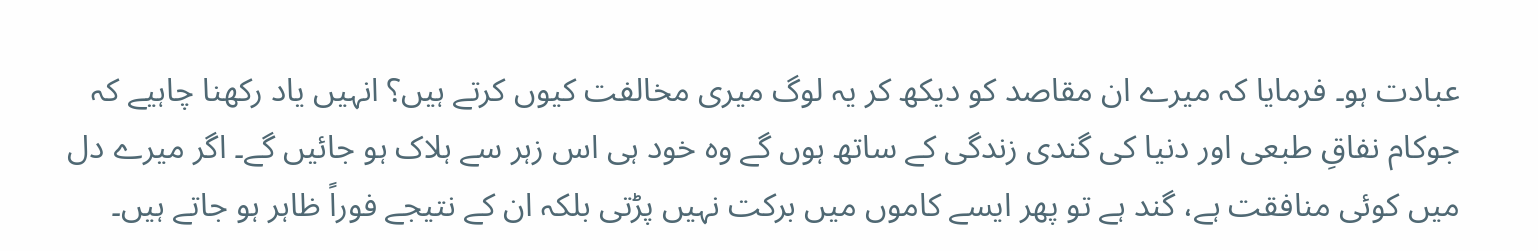عبادت ہو۔ فرمایا کہ میرے ان مقاصد کو دیکھ کر یہ لوگ میری مخالفت کیوں کرتے ہیں؟ انہیں یاد رکھنا چاہیے کہ جوکام نفاقِ طبعی اور دنیا کی گندی زندگی کے ساتھ ہوں گے وہ خود ہی اس زہر سے ہلاک ہو جائیں گے۔ اگر میرے دل میں کوئی منافقت ہے، گند ہے تو پھر ایسے کاموں میں برکت نہیں پڑتی بلکہ ان کے نتیجے فوراً ظاہر ہو جاتے ہیں۔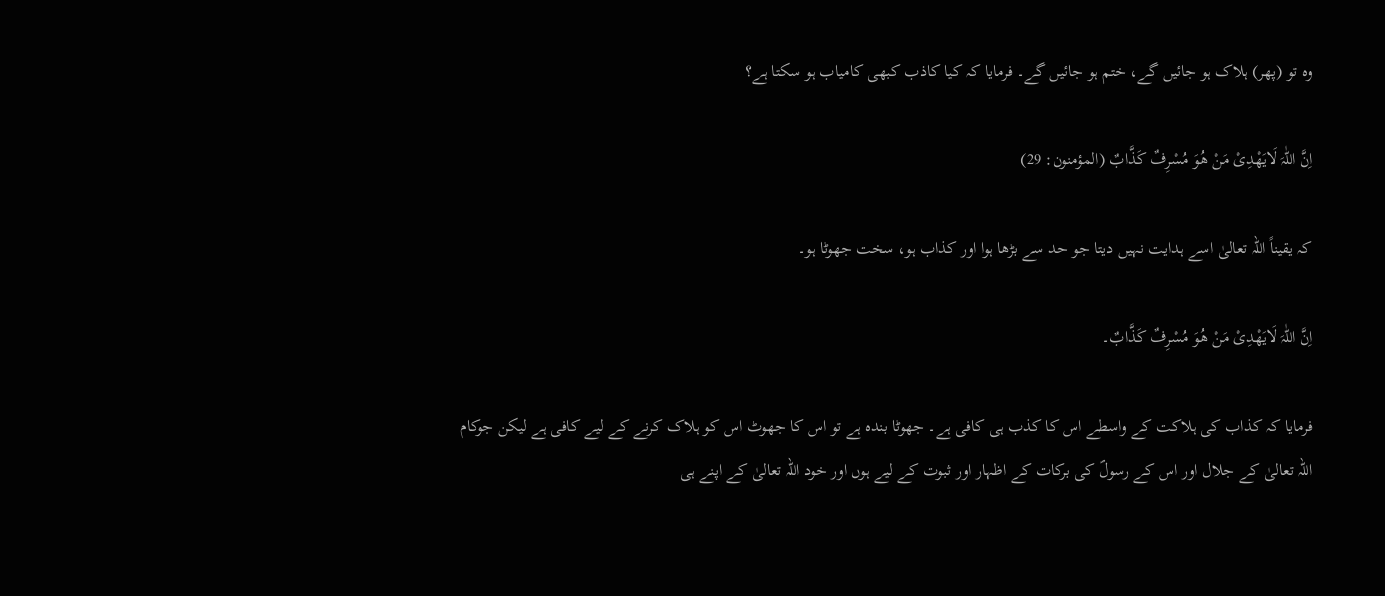وہ تو (پھر) ہلاک ہو جائیں گے، ختم ہو جائیں گے۔ فرمایا کہ کیا کاذب کبھی کامیاب ہو سکتا ہے؟

اِنَّ اللّٰہَ لَایَھْدِیْ مَنْ ھُوَ مُسْرِفٌ کَذَّابٌ (المؤمنون: 29)

کہ یقیناً اللہ تعالیٰ اسے ہدایت نہیں دیتا جو حد سے بڑھا ہوا اور کذاب ہو، سخت جھوٹا ہو۔

اِنَّ اللّٰہَ لَایَھْدِیْ مَنْ ھُوَ مُسْرِفٌ کَذَّابٌ۔

فرمایا کہ کذاب کی ہلاکت کے واسطے اس کا کذب ہی کافی ہے۔ جھوٹا بندہ ہے تو اس کا جھوٹ اس کو ہلاک کرنے کے لیے کافی ہے لیکن جوکام اللہ تعالیٰ کے جلال اور اس کے رسولؐ کی برکات کے اظہار اور ثبوت کے لیے ہوں اور خود اللہ تعالیٰ کے اپنے ہی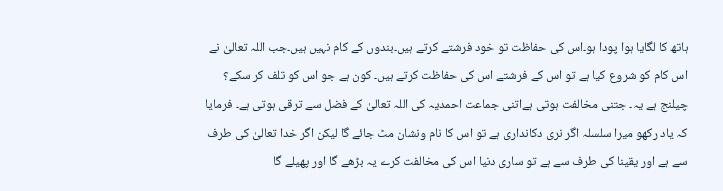ہاتھ کا لگایا ہوا پودا ہو۔اس کی حفاظت تو خود فرشتے کرتے ہیں۔بندوں کے کام نہیں ہیں۔جب اللہ تعالیٰ نے اس کام کو شروع کیا ہے تو اس کے فرشتے اس کی حفاظت کرتے ہیں۔ کون ہے جو اس کو تلف کر سکے؟ چیلنج ہے یہ۔ جتنی مخالفت ہوتی ہےاتنی جماعت احمدیہ کی اللہ تعالیٰ کے فضل سے ترقی ہوتی ہے۔ فرمایا کہ یاد رکھو میرا سلسلہ اگر نری دکانداری ہے تو اس کا نام ونشان مٹ جائے گا لیکن اگر خدا تعالیٰ کی طرف سے ہے اور یقینا کی طرف سے ہے تو ساری دنیا اس کی مخالفت کرے یہ بڑھے گا اور پھیلے گا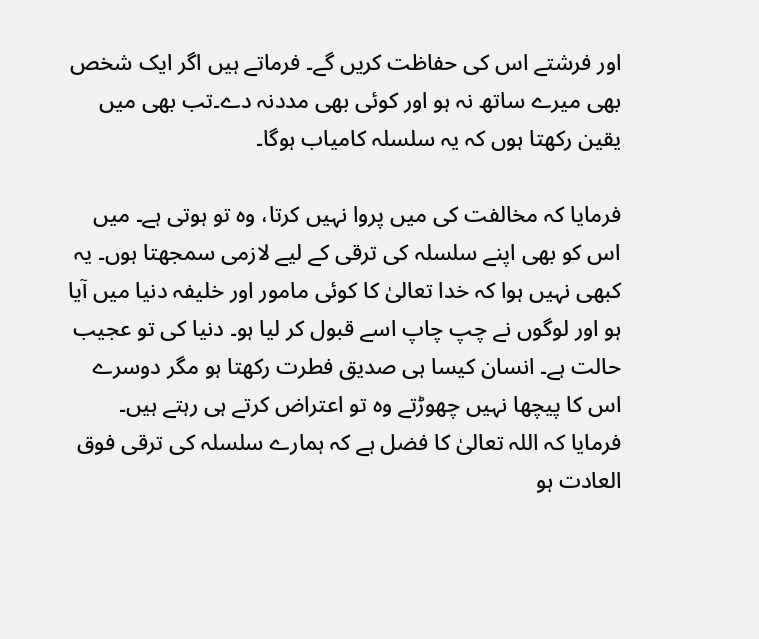اور فرشتے اس کی حفاظت کریں گے۔ فرماتے ہیں اگر ایک شخص بھی میرے ساتھ نہ ہو اور کوئی بھی مددنہ دے۔تب بھی میں یقین رکھتا ہوں کہ یہ سلسلہ کامیاب ہوگا۔

فرمایا کہ مخالفت کی میں پروا نہیں کرتا، وہ تو ہوتی ہے۔ میں اس کو بھی اپنے سلسلہ کی ترقی کے لیے لازمی سمجھتا ہوں۔ یہ کبھی نہیں ہوا کہ خدا تعالیٰ کا کوئی مامور اور خلیفہ دنیا میں آیا ہو اور لوگوں نے چپ چاپ اسے قبول کر لیا ہو۔ دنیا کی تو عجیب حالت ہے۔ انسان کیسا ہی صدیق فطرت رکھتا ہو مگر دوسرے اس کا پیچھا نہیں چھوڑتے وہ تو اعتراض کرتے ہی رہتے ہیں۔ فرمایا کہ اللہ تعالیٰ کا فضل ہے کہ ہمارے سلسلہ کی ترقی فوق العادت ہو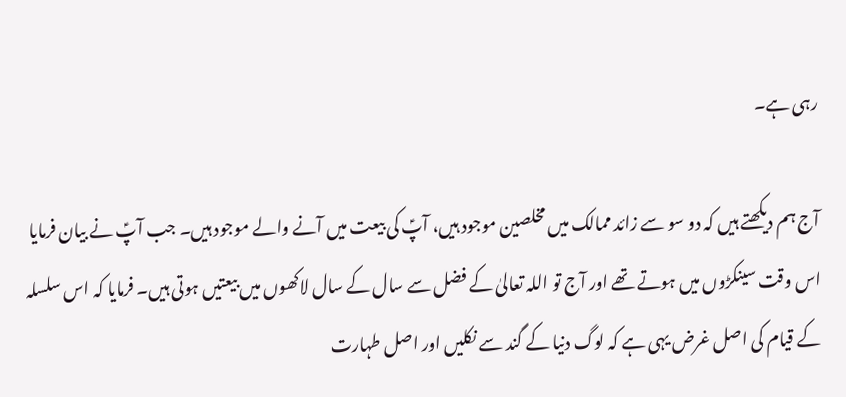رہی ہے۔

آج ہم دیکھتے ہیں کہ دو سو سے زائد ممالک میں مخلصین موجود ہیں، آپؑ کی بیعت میں آنے والے موجود ہیں۔ جب آپؑ نے بیان فرمایا اس وقت سینکڑوں میں ہوتے تھے اور آج تو اللہ تعالیٰ کے فضل سے سال کے سال لاکھوں میں بیعتیں ہوتی ہیں۔ فرمایا کہ اس سلسلہ کے قیام کی اصل غرض یہی ہے کہ لوگ دنیا کے گند سے نکلیں اور اصل طہارت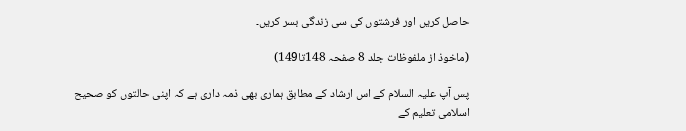حاصل کریں اور فرشتوں کی سی زندگی بسر کریں۔

(ماخوذ از ملفوظات جلد 8 صفحہ 148تا149)

پس آپ علیہ السلام کے اس ارشاد کے مطابق ہماری بھی ذمہ داری ہے کہ اپنی حالتوں کو صحیح اسلامی تعلیم کے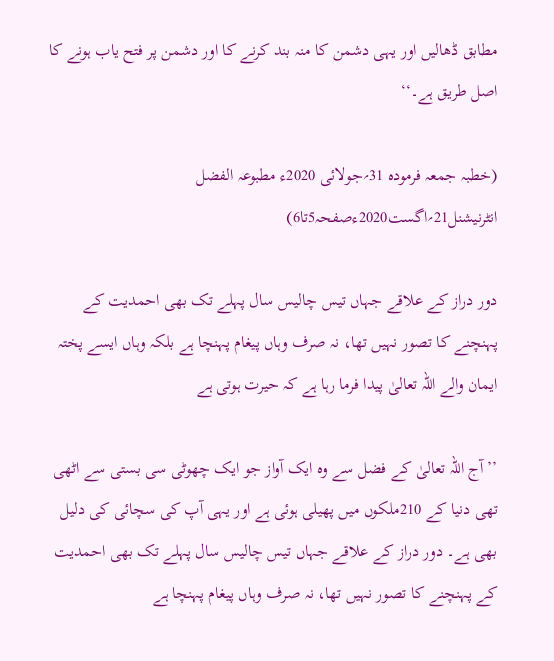مطابق ڈھالیں اور یہی دشمن کا منہ بند کرنے کا اور دشمن پر فتح یاب ہونے کا اصل طریق ہے۔‘‘

(خطبہ جمعہ فرمودہ 31؍جولائی 2020ء مطبوعہ الفضل انٹرنیشنل21؍اگست2020ءصفحہ5تا6)

دور دراز کے علاقے جہاں تیس چالیس سال پہلے تک بھی احمدیت کے پہنچنے کا تصور نہیں تھا، نہ صرف وہاں پیغام پہنچا ہے بلکہ وہاں ایسے پختہ ایمان والے اللہ تعالیٰ پیدا فرما رہا ہے کہ حیرت ہوتی ہے

’’آج اللہ تعالیٰ کے فضل سے وہ ایک آواز جو ایک چھوٹی سی بستی سے اٹھی تھی دنیا کے 210ملکوں میں پھیلی ہوئی ہے اور یہی آپ کی سچائی کی دلیل بھی ہے۔ دور دراز کے علاقے جہاں تیس چالیس سال پہلے تک بھی احمدیت کے پہنچنے کا تصور نہیں تھا، نہ صرف وہاں پیغام پہنچا ہے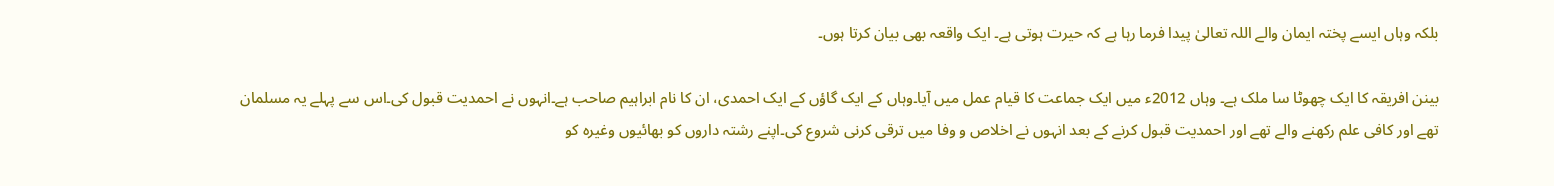بلکہ وہاں ایسے پختہ ایمان والے اللہ تعالیٰ پیدا فرما رہا ہے کہ حیرت ہوتی ہے۔ ایک واقعہ بھی بیان کرتا ہوں۔

بینن افریقہ کا ایک چھوٹا سا ملک ہے۔ وہاں 2012ء میں ایک جماعت کا قیام عمل میں آیا۔وہاں کے ایک گاؤں کے ایک احمدی، ان کا نام ابراہیم صاحب ہے۔انہوں نے احمدیت قبول کی۔اس سے پہلے یہ مسلمان تھے اور کافی علم رکھنے والے تھے اور احمدیت قبول کرنے کے بعد انہوں نے اخلاص و وفا میں ترقی کرنی شروع کی۔اپنے رشتہ داروں کو بھائیوں وغیرہ کو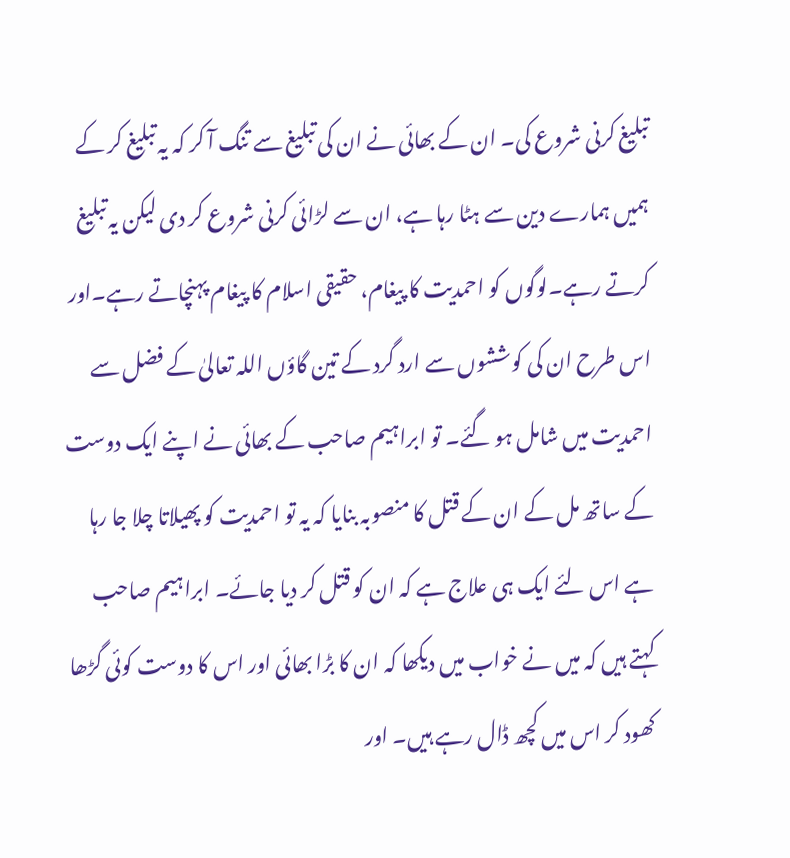تبلیغ کرنی شروع کی۔ ان کے بھائی نے ان کی تبلیغ سے تنگ آ کر کہ یہ تبلیغ کر کے ہمیں ہمارے دین سے ہٹا رہا ہے، ان سے لڑائی کرنی شروع کر دی لیکن یہ تبلیغ کرتے رہے۔لوگوں کو احمدیت کا پیغام، حقیقی اسلام کا پیغام پہنچاتے رہے۔اور اس طرح ان کی کوششوں سے ارد گرد کے تین گاؤں اللہ تعالیٰ کے فضل سے احمدیت میں شامل ہو گئے۔ تو ابراہیم صاحب کے بھائی نے اپنے ایک دوست کے ساتھ مل کے ان کے قتل کا منصوبہ بنایا کہ یہ تو احمدیت کو پھیلاتا چلا جا رہا ہے اس لئے ایک ہی علاج ہے کہ ان کو قتل کر دیا جائے۔ ابراہیم صاحب کہتے ہیں کہ میں نے خواب میں دیکھا کہ ان کا بڑا بھائی اور اس کا دوست کوئی گڑھا کھود کر اس میں کچھ ڈال رہے ہیں۔ اور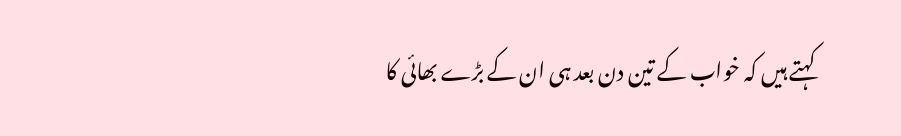کہتے ہیں کہ خواب کے تین دن بعد ہی ان کے بڑے بھائی کا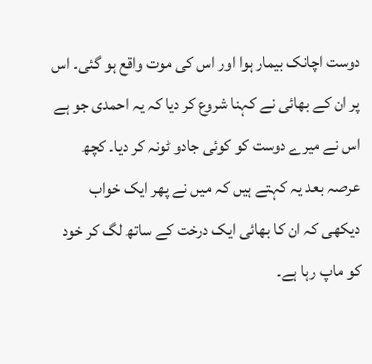دوست اچانک بیمار ہوا اور اس کی موت واقع ہو گئی۔ اس پر ان کے بھائی نے کہنا شروع کر دیا کہ یہ احمدی جو ہے اس نے میرے دوست کو کوئی جادو ٹونہ کر دیا۔ کچھ عرصہ بعد یہ کہتے ہیں کہ میں نے پھر ایک خواب دیکھی کہ ان کا بھائی ایک درخت کے ساتھ لگ کر خود کو ماپ رہا ہے۔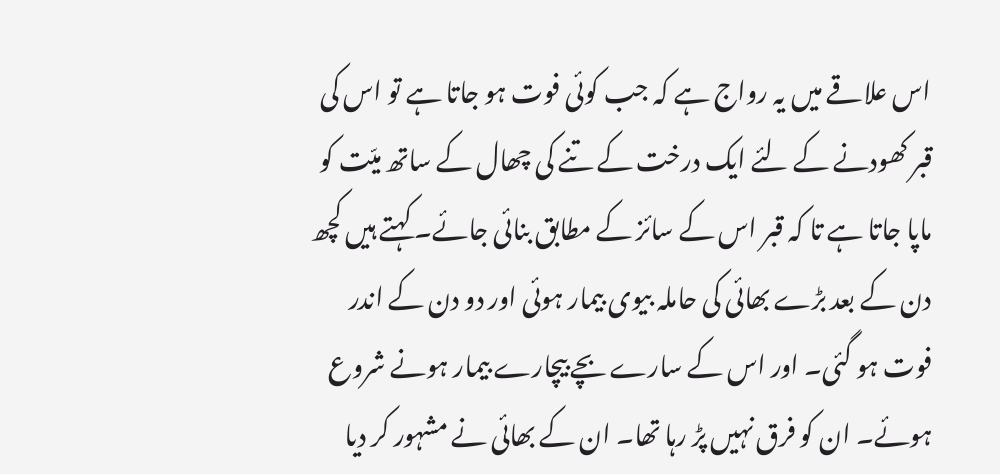اس علاقے میں یہ رواج ہے کہ جب کوئی فوت ہو جاتا ہے تو اس کی قبر کھودنے کے لئے ایک درخت کے تنے کی چھال کے ساتھ میّت کو ماپا جاتا ہے تا کہ قبر اس کے سائز کے مطابق بنائی جائے۔ کہتے ہیں کچھ دن کے بعد بڑے بھائی کی حاملہ بیوی بیمار ہوئی اور دو دن کے اندر فوت ہو گئی۔ اور اس کے سارے بچے بیچارے بیمار ہونے شروع ہوئے۔ ان کو فرق نہیں پڑ رہا تھا۔ ان کے بھائی نے مشہور کر دیا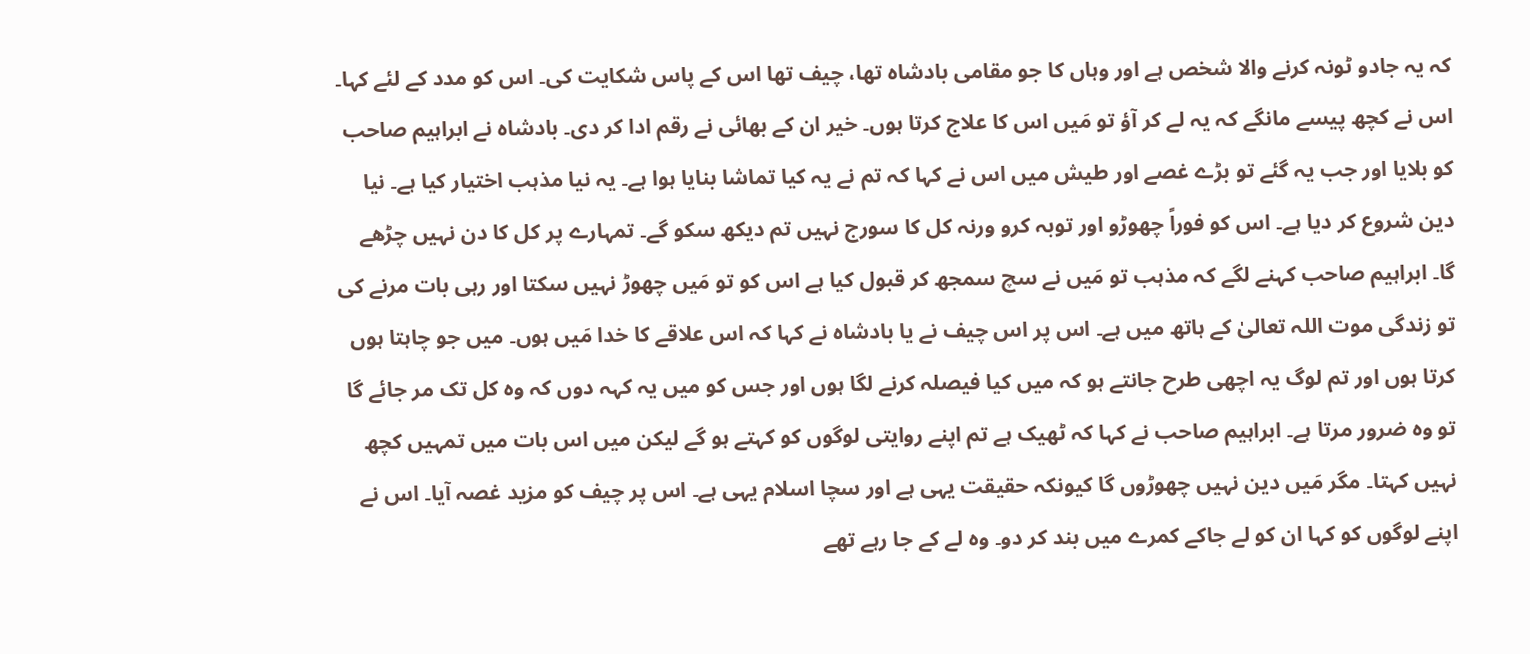کہ یہ جادو ٹونہ کرنے والا شخص ہے اور وہاں کا جو مقامی بادشاہ تھا، چیف تھا اس کے پاس شکایت کی۔ اس کو مدد کے لئے کہا۔ اس نے کچھ پیسے مانگے کہ یہ لے کر آؤ تو مَیں اس کا علاج کرتا ہوں۔ خیر ان کے بھائی نے رقم ادا کر دی۔ بادشاہ نے ابراہیم صاحب کو بلایا اور جب یہ گئے تو بڑے غصے اور طیش میں اس نے کہا کہ تم نے یہ کیا تماشا بنایا ہوا ہے۔ یہ نیا مذہب اختیار کیا ہے۔ نیا دین شروع کر دیا ہے۔ اس کو فوراً چھوڑو اور توبہ کرو ورنہ کل کا سورج نہیں تم دیکھ سکو گے۔ تمہارے پر کل کا دن نہیں چڑھے گا۔ ابراہیم صاحب کہنے لگے کہ مذہب تو مَیں نے سچ سمجھ کر قبول کیا ہے اس کو تو مَیں چھوڑ نہیں سکتا اور رہی بات مرنے کی تو زندگی موت اللہ تعالیٰ کے ہاتھ میں ہے۔ اس پر اس چیف نے یا بادشاہ نے کہا کہ اس علاقے کا خدا مَیں ہوں۔ میں جو چاہتا ہوں کرتا ہوں اور تم لوگ یہ اچھی طرح جانتے ہو کہ میں کیا فیصلہ کرنے لگا ہوں اور جس کو میں یہ کہہ دوں کہ وہ کل تک مر جائے گا تو وہ ضرور مرتا ہے۔ ابراہیم صاحب نے کہا کہ ٹھیک ہے تم اپنے روایتی لوگوں کو کہتے ہو گے لیکن میں اس بات میں تمہیں کچھ نہیں کہتا۔ مگر مَیں دین نہیں چھوڑوں گا کیونکہ حقیقت یہی ہے اور سچا اسلام یہی ہے۔ اس پر چیف کو مزید غصہ آیا۔ اس نے اپنے لوگوں کو کہا ان کو لے جاکے کمرے میں بند کر دو۔ وہ لے کے جا رہے تھے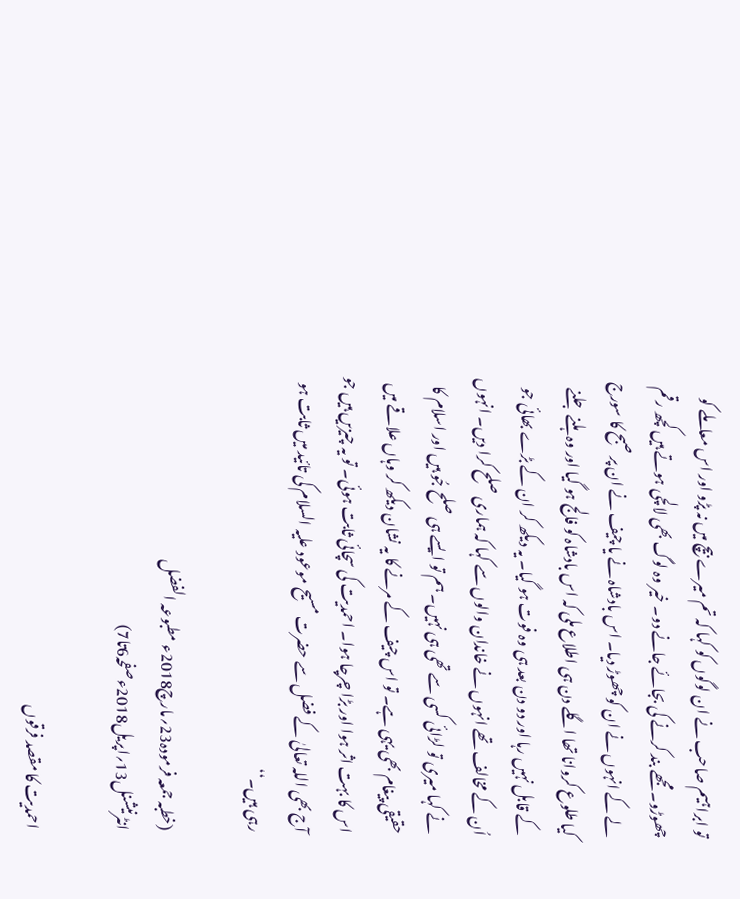تو ابراہیم صاحب نے ان لوگوں کو کہا کہ تم میرے بیچ میں نہ پڑو اور اس معاملے کو چھوڑو۔ مجھے بند کرنے کی بجائے جانے دو۔ خیر وہ لوگ بھی لالچی ہوتے ہیں کچھ رقم لے کے انہوں نے ان کو چھوڑ دیا۔ اس بادشاہ نے یا چیف نے ان پر صبح کا سورج کیا طلوع کروانا تھا اگلے دن ہی اطلاع ملی کہ اس بادشاہ کو فالج ہو گیا اور وہ ہلنے جلنے کے قابل نہیں رہا اور دو دن بعد ہی وہ فوت ہو گیا۔ یہ دیکھ کر ان کے بڑے بھائی جو اُن کے مخالف تھے انہوں نے خاندان والوں سے کہا کہ ہماری صلح کرا دیں۔ انہوں نے کہا میری تو لڑائی کسی سے تھی ہی نہیں۔ ہم تو ایسے ہی صلح جُو ہیں اور اسلام کا حقیقی پیغام بھی یہی ہے۔ تو اس چیف کے مرنے کا یہ نشان دیکھ کر وہاں علاقے میں اس کا بہت اثر ہوا اور بڑا چرچا ہوا۔ احمدیت کی سچائی ثابت ہوئی۔ تو یہ چیزیں ہیں جو آج بھی اللہ تعالیٰ کے فضل سے حضرت مسیح موعود علیہ السلام کی تائید میں ثابت ہو رہی ہیں۔‘‘

(خطبہ جمعہ فرمودہ23؍مارچ2018ء مطبوعہ الفضل انٹرنیشنل13؍اپریل2018ءصفحہ6تا7)

احمدیت کا مقصد فرقوں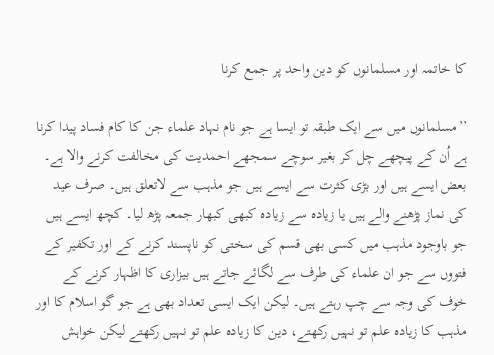کا خاتمہ اور مسلمانوں کو دین واحد پر جمع کرنا

’’مسلمانوں میں سے ایک طبقہ تو ایسا ہے جو نام نہاد علماء جن کا کام فساد پیدا کرنا ہے اُن کے پیچھے چل کر بغیر سوچے سمجھے احمدیت کی مخالفت کرنے والا ہے۔ بعض ایسے ہیں اور بڑی کثرت سے ایسے ہیں جو مذہب سے لاتعلق ہیں۔ صرف عید کی نماز پڑھنے والے ہیں یا زیادہ سے زیادہ کبھی کبھار جمعہ پڑھ لیا۔ کچھ ایسے ہیں جو باوجود مذہب میں کسی بھی قسم کی سختی کو ناپسند کرنے کے اور تکفیر کے فتووں سے جو ان علماء کی طرف سے لگائے جاتے ہیں بیزاری کا اظہار کرنے کے خوف کی وجہ سے چپ رہتے ہیں۔ لیکن ایک ایسی تعداد بھی ہے جو گو اسلام کا اور مذہب کا زیادہ علم تو نہیں رکھتے، دین کا زیادہ علم تو نہیں رکھتے لیکن خواہش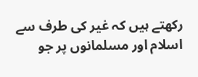رکھتے ہیں کہ غیر کی طرف سے اسلام اور مسلمانوں پر جو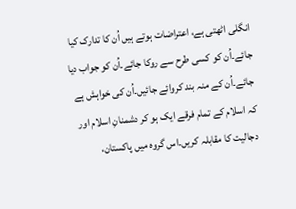انگلی اٹھتی ہے، اعتراضات ہوتے ہیں اُن کا تدارک کیا جائے۔اُن کو کسی طرح سے روکا جائے۔اُن کو جواب دیا جائے۔اُن کے منہ بند کروائے جائیں۔اُن کی خواہش ہے کہ اسلام کے تمام فرقے ایک ہو کر دشمنانِ اسلام اور دجالیت کا مقابلہ کریں۔اس گروہ میں پاکستان،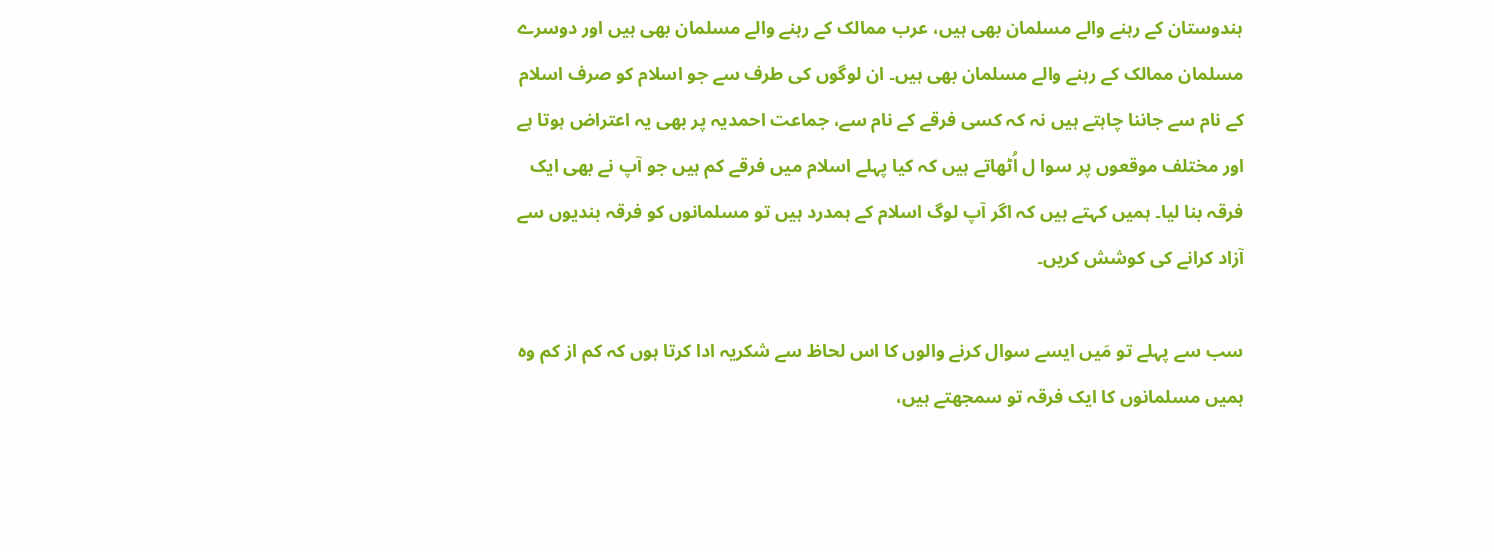ہندوستان کے رہنے والے مسلمان بھی ہیں، عرب ممالک کے رہنے والے مسلمان بھی ہیں اور دوسرے مسلمان ممالک کے رہنے والے مسلمان بھی ہیں۔ ان لوگوں کی طرف سے جو اسلام کو صرف اسلام کے نام سے جاننا چاہتے ہیں نہ کہ کسی فرقے کے نام سے، جماعت احمدیہ پر بھی یہ اعتراض ہوتا ہے اور مختلف موقعوں پر سوا ل اُٹھاتے ہیں کہ کیا پہلے اسلام میں فرقے کم ہیں جو آپ نے بھی ایک فرقہ بنا لیا۔ ہمیں کہتے ہیں کہ اگر آپ لوگ اسلام کے ہمدرد ہیں تو مسلمانوں کو فرقہ بندیوں سے آزاد کرانے کی کوشش کریں۔

سب سے پہلے تو مَیں ایسے سوال کرنے والوں کا اس لحاظ سے شکریہ ادا کرتا ہوں کہ کم از کم وہ ہمیں مسلمانوں کا ایک فرقہ تو سمجھتے ہیں،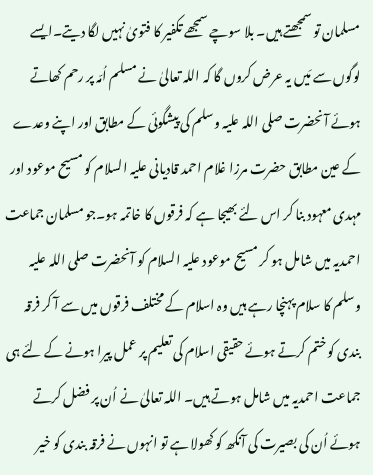مسلمان تو سمجھتے ہیں۔ بلا سوچے سمجھے تکفیر کا فتویٰ نہیں لگا دیتے۔ایسے لوگوں سے مَیں یہ عرض کروں گا کہ اللہ تعالیٰ نے مسلم اُمّہ پر رحم کھاتے ہوئے آنحضرت صلی اللہ علیہ وسلم کی پیشگوئی کے مطابق اور اپنے وعدے کے عین مطابق حضرت مرزا غلام احمد قادیانی علیہ السلام کو مسیح موعود اور مہدی معہود بنا کر اس لئے بھیجا ہے کہ فرقوں کا خاتمہ ہو۔جو مسلمان جماعت احمدیہ میں شامل ہو کر مسیح موعود علیہ السلام کو آنحضرت صلی اللہ علیہ وسلم کا سلام پہنچا رہے ہیں وہ اسلام کے مختلف فرقوں میں سے آ کر فرقہ بندی کو ختم کرتے ہوئے حقیقی اسلام کی تعلیم پر عمل پیرا ہونے کے لئے ہی جماعت احمدیہ میں شامل ہوتے ہیں۔ اللہ تعالیٰ نے اُن پر فضل کرتے ہوئے اُن کی بصیرت کی آنکھ کو کھولا ہے تو انہوں نے فرقہ بندی کو خیر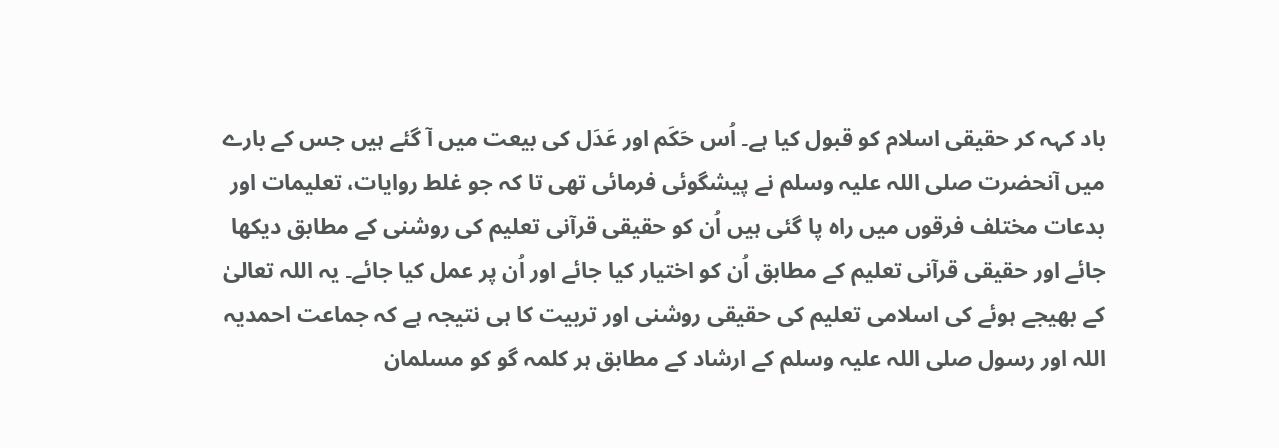باد کہہ کر حقیقی اسلام کو قبول کیا ہے۔ اُس حَکَم اور عَدَل کی بیعت میں آ گئے ہیں جس کے بارے میں آنحضرت صلی اللہ علیہ وسلم نے پیشگوئی فرمائی تھی تا کہ جو غلط روایات، تعلیمات اور بدعات مختلف فرقوں میں راہ پا گئی ہیں اُن کو حقیقی قرآنی تعلیم کی روشنی کے مطابق دیکھا جائے اور حقیقی قرآنی تعلیم کے مطابق اُن کو اختیار کیا جائے اور اُن پر عمل کیا جائے۔ یہ اللہ تعالیٰ کے بھیجے ہوئے کی اسلامی تعلیم کی حقیقی روشنی اور تربیت کا ہی نتیجہ ہے کہ جماعت احمدیہ اللہ اور رسول صلی اللہ علیہ وسلم کے ارشاد کے مطابق ہر کلمہ گو کو مسلمان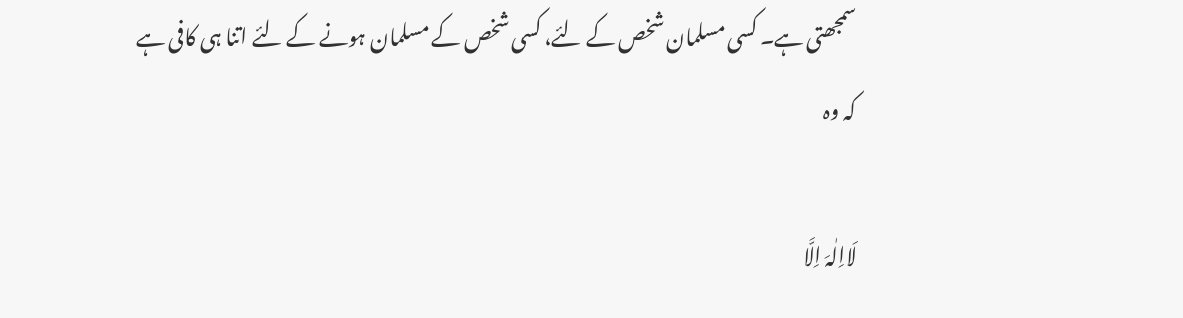سمجھتی ہے۔ کسی مسلمان شخص کے لئے، کسی شخص کے مسلمان ہونے کے لئے اتنا ہی کافی ہے کہ وہ

لَااِلٰہَ اِلَّا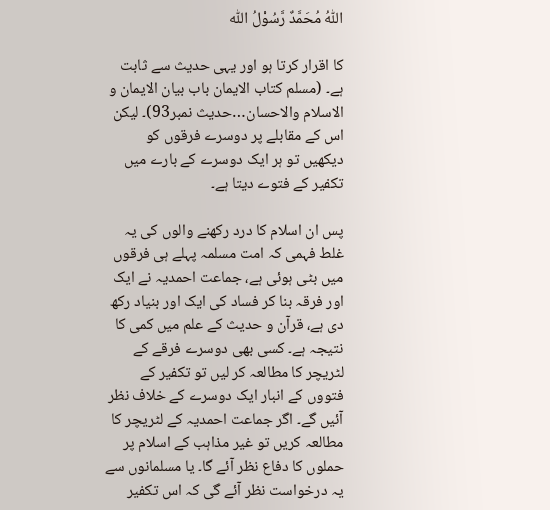اللّٰہُ مُحَمَّدٌ رَّسُوْلُ اللّٰہ

کا اقرار کرتا ہو اور یہی حدیث سے ثابت ہے۔ (مسلم کتاب الایمان باب بیان الایمان و الاسلام والاحسان…حدیث نمبر93)۔ لیکن اس کے مقابلے پر دوسرے فرقوں کو دیکھیں تو ہر ایک دوسرے کے بارے میں تکفیر کے فتوے دیتا ہے۔

پس ان اسلام کا درد رکھنے والوں کی یہ غلط فہمی کہ امت مسلمہ پہلے ہی فرقوں میں بٹی ہوئی ہے، جماعت احمدیہ نے ایک اور فرقہ بنا کر فساد کی ایک اور بنیاد رکھ دی ہے، قرآن و حدیث کے علم میں کمی کا نتیجہ ہے۔ کسی بھی دوسرے فرقے کے لٹریچر کا مطالعہ کر لیں تو تکفیر کے فتووں کے انبار ایک دوسرے کے خلاف نظر آئیں گے۔ اگر جماعت احمدیہ کے لٹریچر کا مطالعہ کریں تو غیر مذاہب کے اسلام پر حملوں کا دفاع نظر آئے گا۔ یا مسلمانوں سے یہ درخواست نظر آئے گی کہ اس تکفیر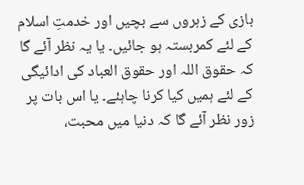بازی کے زہروں سے بچیں اور خدمتِ اسلام کے لئے کمربستہ ہو جائیں۔ یا یہ نظر آئے گا کہ حقوق اللہ اور حقوق العباد کی ادائیگی کے لئے ہمیں کیا کرنا چاہئے۔ یا اس بات پر زور نظر آئے گا کہ دنیا میں محبت،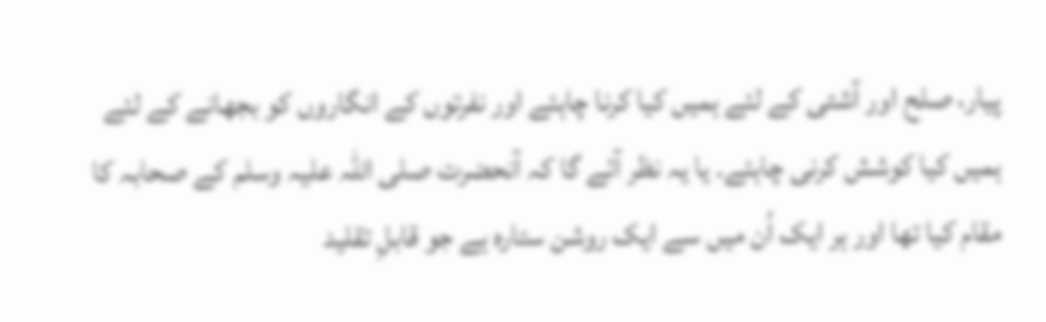پیار، صلح اور آشتی کے لئے ہمیں کیا کرنا چاہئے اور نفرتوں کے انگاروں کو بجھانے کے لئے ہمیں کیا کوشش کرنی چاہئے۔ یا یہ نظر آئے گا کہ آنحضرت صلی اللہ علیہ وسلم کے صحابہ کا مقام کیا تھا اور ہر ایک اُن میں سے ایک روشن ستارہ ہے جو قابلِ تقلید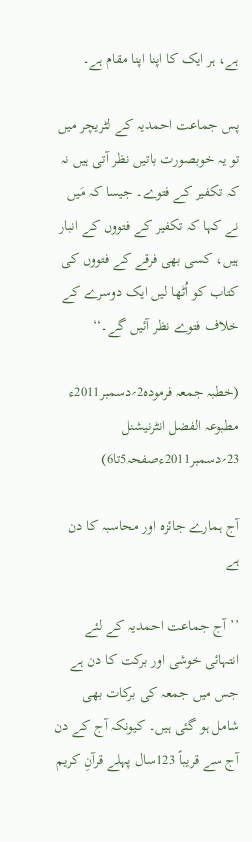ہے، ہر ایک کا اپنا اپنا مقام ہے۔

پس جماعت احمدیہ کے لٹریچر میں تو یہ خوبصورت باتیں نظر آتی ہیں نہ کہ تکفیر کے فتوے۔ جیسا کہ مَیں نے کہا کہ تکفیر کے فتووں کے انبار ہیں، کسی بھی فرقے کے فتووں کی کتاب کو اُٹھا لیں ایک دوسرے کے خلاف فتوے نظر آئیں گے۔‘‘

(خطبہ جمعہ فرمودہ2؍دسمبر2011ء مطبوعہ الفضل انٹرنیشنل 23؍دسمبر2011ءصفحہ5تا6)

آج ہمارے جائزہ اور محاسبہ کا دن ہے

’’آج جماعت احمدیہ کے لئے انتہائی خوشی اور برکت کا دن ہے جس میں جمعہ کی برکات بھی شامل ہو گئی ہیں۔ کیونکہ آج کے دن آج سے قریباً 123سال پہلے قرآنِ کریم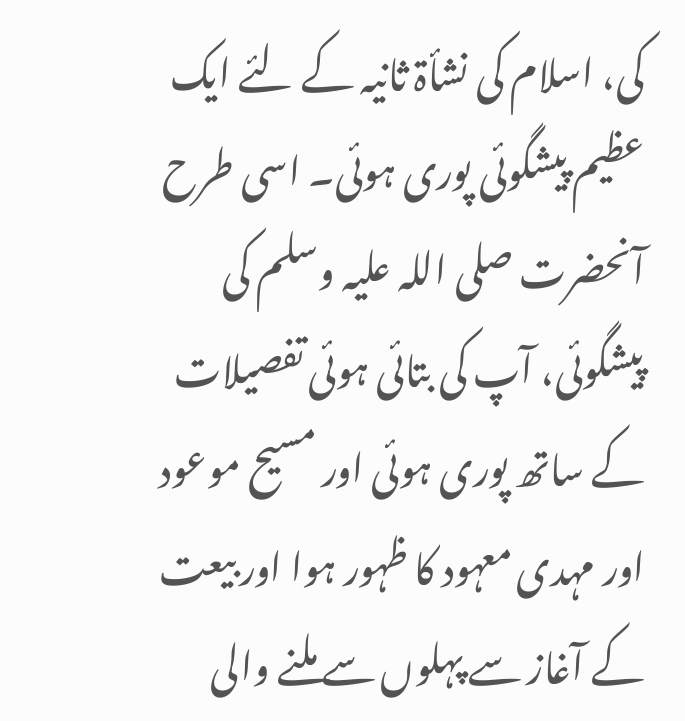کی، اسلام کی نشأۃ ثانیہ کے لئے ایک عظیم پیشگوئی پوری ہوئی۔ اسی طرح آنحضرت صلی اللہ علیہ وسلم کی پیشگوئی، آپ کی بتائی ہوئی تفصیلات کے ساتھ پوری ہوئی اور مسیح موعود اور مہدی معہود کا ظہور ہوا اور بیعت کے آغاز سے پہلوں سے ملنے والی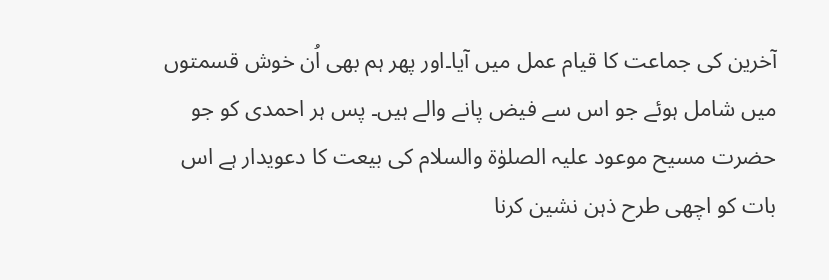آخرین کی جماعت کا قیام عمل میں آیا۔اور پھر ہم بھی اُن خوش قسمتوں میں شامل ہوئے جو اس سے فیض پانے والے ہیں۔ پس ہر احمدی کو جو حضرت مسیح موعود علیہ الصلوٰۃ والسلام کی بیعت کا دعویدار ہے اس بات کو اچھی طرح ذہن نشین کرنا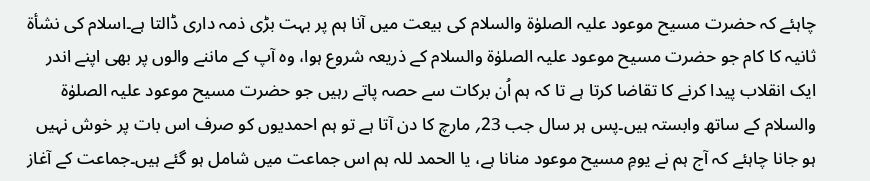چاہئے کہ حضرت مسیح موعود علیہ الصلوٰۃ والسلام کی بیعت میں آنا ہم پر بہت بڑی ذمہ داری ڈالتا ہے۔اسلام کی نشأۃ ثانیہ کا کام جو حضرت مسیح موعود علیہ الصلوٰۃ والسلام کے ذریعہ شروع ہوا، وہ آپ کے ماننے والوں پر بھی اپنے اندر ایک انقلاب پیدا کرنے کا تقاضا کرتا ہے تا کہ ہم اُن برکات سے حصہ پاتے رہیں جو حضرت مسیح موعود علیہ الصلوٰۃ والسلام کے ساتھ وابستہ ہیں۔پس ہر سال جب 23؍ مارچ کا دن آتا ہے تو ہم احمدیوں کو صرف اس بات پر خوش نہیں ہو جانا چاہئے کہ آج ہم نے یومِ مسیح موعود منانا ہے، یا الحمد للہ ہم اس جماعت میں شامل ہو گئے ہیں۔جماعت کے آغاز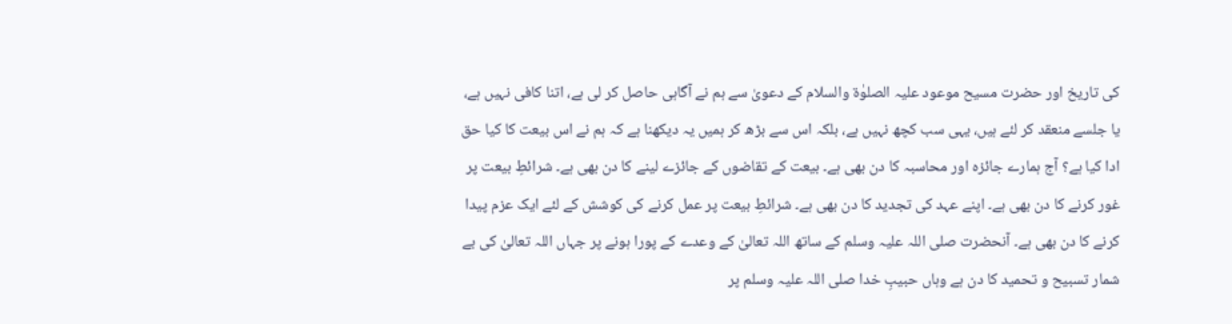کی تاریخ اور حضرت مسیح موعود علیہ الصلوٰۃ والسلام کے دعویٰ سے ہم نے آگاہی حاصل کر لی ہے، اتنا کافی نہیں ہے، یا جلسے منعقد کر لئے ہیں، یہی سب کچھ نہیں ہے، بلکہ اس سے بڑھ کر ہمیں یہ دیکھنا ہے کہ ہم نے اس بیعت کا کیا حق ادا کیا ہے؟ آج ہمارے جائزہ اور محاسبہ کا دن بھی ہے۔ بیعت کے تقاضوں کے جائزے لینے کا دن بھی ہے۔ شرائطِ بیعت پر غور کرنے کا دن بھی ہے۔ اپنے عہد کی تجدید کا دن بھی ہے۔ شرائطِ بیعت پر عمل کرنے کی کوشش کے لئے ایک عزم پیدا کرنے کا دن بھی ہے۔ آنحضرت صلی اللہ علیہ وسلم کے ساتھ اللہ تعالیٰ کے وعدے کے پورا ہونے پر جہاں اللہ تعالیٰ کی بے شمار تسبیح و تحمید کا دن ہے وہاں حبیبِ خدا صلی اللہ علیہ وسلم پر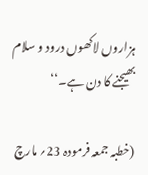ہزاروں لاکھوں درود و سلام بھیجنے کا دن ہے۔‘‘

(خطبہ جمعہ فرمودہ 23؍ مارچ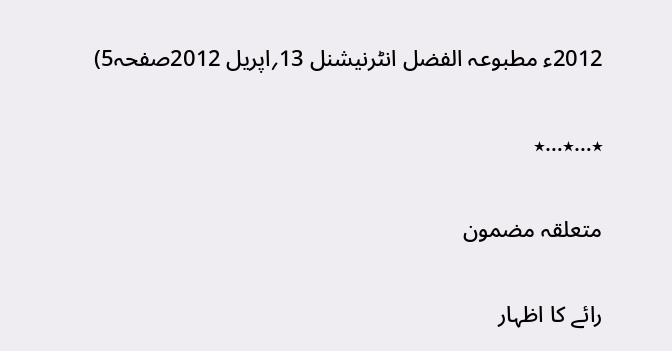2012ء مطبوعہ الفضل انٹرنیشنل 13؍اپریل 2012صفحہ5)

٭…٭…٭

متعلقہ مضمون

رائے کا اظہار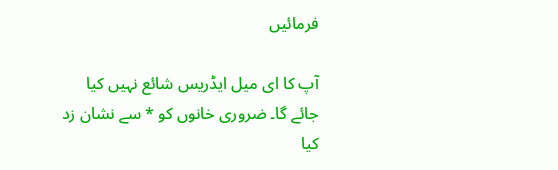فرمائیں

آپ کا ای میل ایڈریس شائع نہیں کیا جائے گا۔ ضروری خانوں کو * سے نشان زد کیا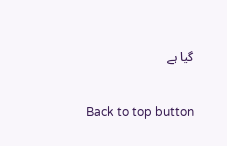گیا ہے

Back to top button